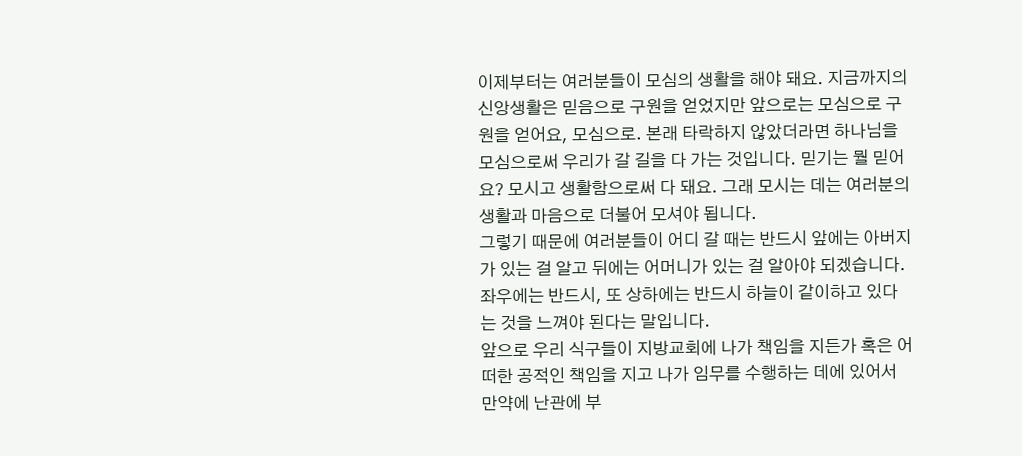이제부터는 여러분들이 모심의 생활을 해야 돼요. 지금까지의 신앙생활은 믿음으로 구원을 얻었지만 앞으로는 모심으로 구원을 얻어요, 모심으로. 본래 타락하지 않았더라면 하나님을 모심으로써 우리가 갈 길을 다 가는 것입니다. 믿기는 뭘 믿어요? 모시고 생활함으로써 다 돼요. 그래 모시는 데는 여러분의 생활과 마음으로 더불어 모셔야 됩니다.
그렇기 때문에 여러분들이 어디 갈 때는 반드시 앞에는 아버지가 있는 걸 알고 뒤에는 어머니가 있는 걸 알아야 되겠습니다. 좌우에는 반드시, 또 상하에는 반드시 하늘이 같이하고 있다는 것을 느껴야 된다는 말입니다.
앞으로 우리 식구들이 지방교회에 나가 책임을 지든가 혹은 어떠한 공적인 책임을 지고 나가 임무를 수행하는 데에 있어서 만약에 난관에 부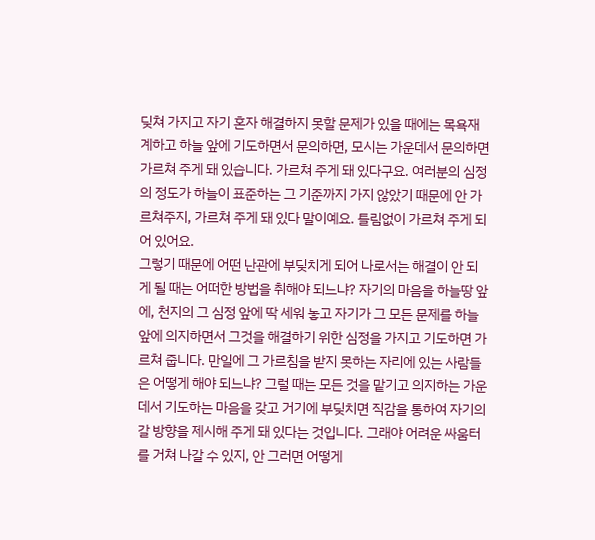딪쳐 가지고 자기 혼자 해결하지 못할 문제가 있을 때에는 목욕재계하고 하늘 앞에 기도하면서 문의하면, 모시는 가운데서 문의하면 가르쳐 주게 돼 있습니다. 가르쳐 주게 돼 있다구요. 여러분의 심정의 정도가 하늘이 표준하는 그 기준까지 가지 않았기 때문에 안 가르쳐주지, 가르쳐 주게 돼 있다 말이예요. 틀림없이 가르쳐 주게 되어 있어요.
그렇기 때문에 어떤 난관에 부딪치게 되어 나로서는 해결이 안 되게 될 때는 어떠한 방법을 취해야 되느냐? 자기의 마음을 하늘땅 앞에, 천지의 그 심정 앞에 딱 세워 놓고 자기가 그 모든 문제를 하늘 앞에 의지하면서 그것을 해결하기 위한 심정을 가지고 기도하면 가르쳐 줍니다. 만일에 그 가르침을 받지 못하는 자리에 있는 사람들은 어떻게 해야 되느냐? 그럴 때는 모든 것을 맡기고 의지하는 가운데서 기도하는 마음을 갖고 거기에 부딪치면 직감을 통하여 자기의 갈 방향을 제시해 주게 돼 있다는 것입니다. 그래야 어려운 싸움터를 거쳐 나갈 수 있지, 안 그러면 어떻게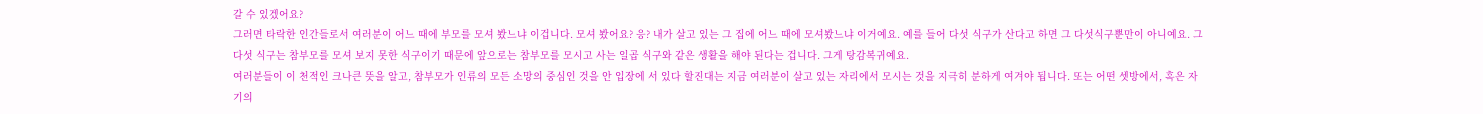갈 수 있겠어요?
그러면 타락한 인간들로서 여러분이 어느 때에 부모를 모셔 봤느냐 이겁니다. 모셔 봤어요? 응? 내가 살고 있는 그 집에 어느 때에 모셔봤느냐 이거예요. 예를 들어 다섯 식구가 산다고 하면 그 다섯식구뿐만이 아니예요. 그 다섯 식구는 참부모를 모셔 보지 못한 식구이기 때문에 앞으로는 참부모를 모시고 사는 일곱 식구와 같은 생활을 해야 된다는 겁니다. 그게 탕감복귀예요.
여러분들이 이 천적인 크나큰 뜻을 알고, 참부모가 인류의 모든 소망의 중심인 것을 안 입장에 서 있다 할진대는 지금 여러분이 살고 있는 자리에서 모시는 것을 지극히 분하게 여겨야 됩니다. 또는 어떤 셋방에서, 혹은 자기의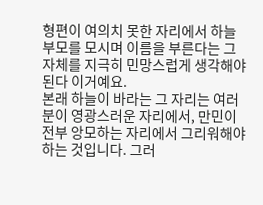형편이 여의치 못한 자리에서 하늘 부모를 모시며 이름을 부른다는 그 자체를 지극히 민망스럽게 생각해야 된다 이거예요.
본래 하늘이 바라는 그 자리는 여러분이 영광스러운 자리에서, 만민이 전부 앙모하는 자리에서 그리워해야 하는 것입니다. 그러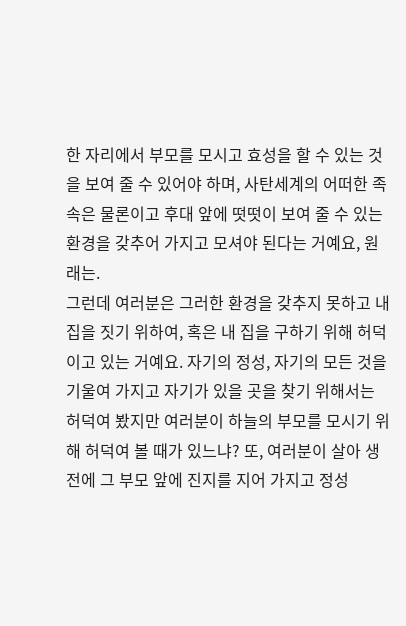한 자리에서 부모를 모시고 효성을 할 수 있는 것을 보여 줄 수 있어야 하며, 사탄세계의 어떠한 족속은 물론이고 후대 앞에 떳떳이 보여 줄 수 있는 환경을 갖추어 가지고 모셔야 된다는 거예요, 원래는.
그런데 여러분은 그러한 환경을 갖추지 못하고 내 집을 짓기 위하여, 혹은 내 집을 구하기 위해 허덕이고 있는 거예요. 자기의 정성, 자기의 모든 것을 기울여 가지고 자기가 있을 곳을 찾기 위해서는 허덕여 봤지만 여러분이 하늘의 부모를 모시기 위해 허덕여 볼 때가 있느냐? 또, 여러분이 살아 생전에 그 부모 앞에 진지를 지어 가지고 정성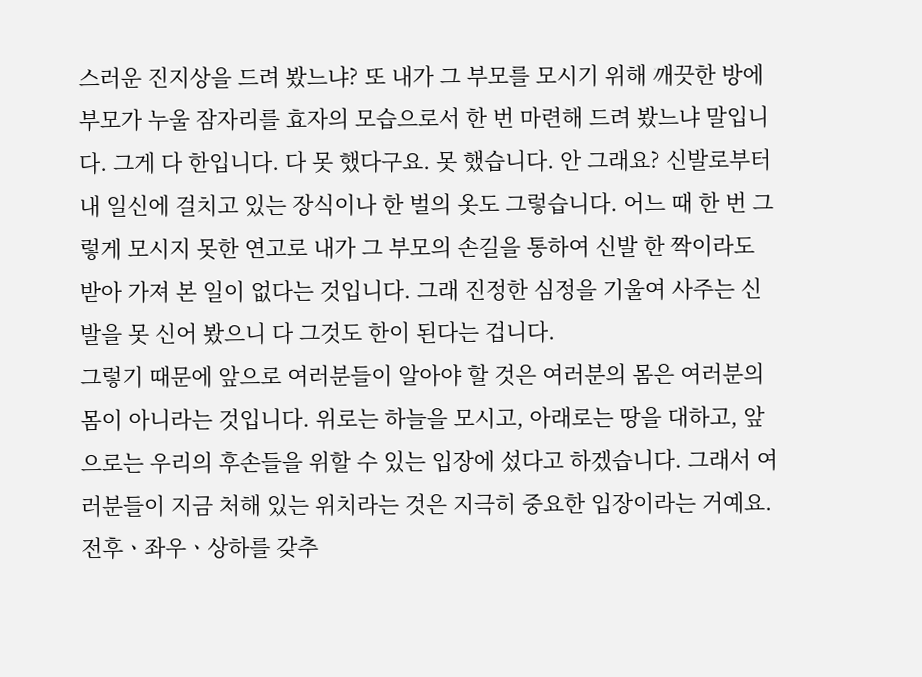스러운 진지상을 드려 봤느냐? 또 내가 그 부모를 모시기 위해 깨끗한 방에 부모가 누울 잠자리를 효자의 모습으로서 한 번 마련해 드려 봤느냐 말입니다. 그게 다 한입니다. 다 못 했다구요. 못 했습니다. 안 그래요? 신발로부터 내 일신에 걸치고 있는 장식이나 한 벌의 옷도 그렇습니다. 어느 때 한 번 그렇게 모시지 못한 연고로 내가 그 부모의 손길을 통하여 신발 한 짝이라도 받아 가져 본 일이 없다는 것입니다. 그래 진정한 심정을 기울여 사주는 신발을 못 신어 봤으니 다 그것도 한이 된다는 겁니다.
그렇기 때문에 앞으로 여러분들이 알아야 할 것은 여러분의 몸은 여러분의 몸이 아니라는 것입니다. 위로는 하늘을 모시고, 아래로는 땅을 대하고, 앞으로는 우리의 후손들을 위할 수 있는 입장에 섰다고 하겠습니다. 그래서 여러분들이 지금 처해 있는 위치라는 것은 지극히 중요한 입장이라는 거예요. 전후ㆍ좌우ㆍ상하를 갖추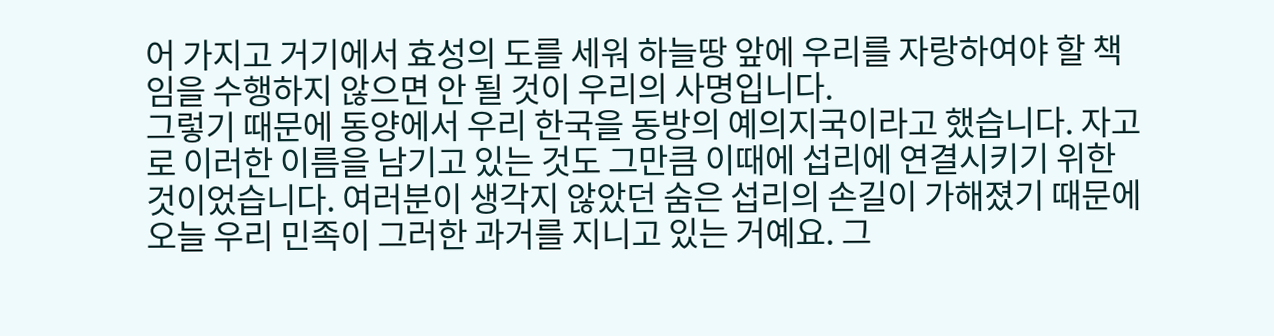어 가지고 거기에서 효성의 도를 세워 하늘땅 앞에 우리를 자랑하여야 할 책임을 수행하지 않으면 안 될 것이 우리의 사명입니다.
그렇기 때문에 동양에서 우리 한국을 동방의 예의지국이라고 했습니다. 자고로 이러한 이름을 남기고 있는 것도 그만큼 이때에 섭리에 연결시키기 위한 것이었습니다. 여러분이 생각지 않았던 숨은 섭리의 손길이 가해졌기 때문에 오늘 우리 민족이 그러한 과거를 지니고 있는 거예요. 그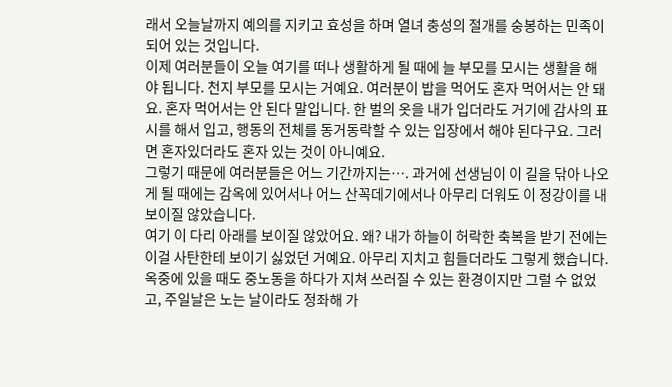래서 오늘날까지 예의를 지키고 효성을 하며 열녀 충성의 절개를 숭봉하는 민족이 되어 있는 것입니다.
이제 여러분들이 오늘 여기를 떠나 생활하게 될 때에 늘 부모를 모시는 생활을 해야 됩니다. 천지 부모를 모시는 거예요. 여러분이 밥을 먹어도 혼자 먹어서는 안 돼요. 혼자 먹어서는 안 된다 말입니다. 한 벌의 옷을 내가 입더라도 거기에 감사의 표시를 해서 입고, 행동의 전체를 동거동락할 수 있는 입장에서 해야 된다구요. 그러면 혼자있더라도 혼자 있는 것이 아니예요.
그렇기 때문에 여러분들은 어느 기간까지는…. 과거에 선생님이 이 길을 닦아 나오게 될 때에는 감옥에 있어서나 어느 산꼭데기에서나 아무리 더워도 이 정강이를 내보이질 않았습니다.
여기 이 다리 아래를 보이질 않았어요. 왜? 내가 하늘이 허락한 축복을 받기 전에는 이걸 사탄한테 보이기 싫었던 거예요. 아무리 지치고 힘들더라도 그렇게 했습니다. 옥중에 있을 때도 중노동을 하다가 지쳐 쓰러질 수 있는 환경이지만 그럴 수 없었고, 주일날은 노는 날이라도 정좌해 가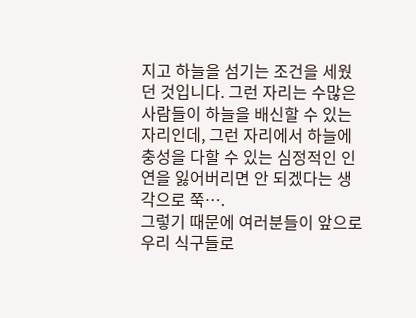지고 하늘을 섬기는 조건을 세웠던 것입니다. 그런 자리는 수많은 사람들이 하늘을 배신할 수 있는 자리인데, 그런 자리에서 하늘에 충성을 다할 수 있는 심정적인 인연을 잃어버리면 안 되겠다는 생각으로 쭉….
그렇기 때문에 여러분들이 앞으로 우리 식구들로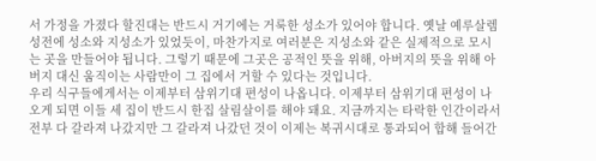서 가정을 가졌다 할진대는 반드시 거기에는 거룩한 성소가 있어야 합니다. 옛날 예루살렘 성전에 성소와 지성소가 있었듯이, 마찬가지로 여러분은 지성소와 같은 실제적으로 모시는 곳을 만들어야 됩니다. 그렇기 때문에 그곳은 공적인 뜻을 위해, 아버지의 뜻을 위해 아버지 대신 움직이는 사람만이 그 집에서 거할 수 있다는 것입니다.
우리 식구들에게서는 이제부터 삼위기대 편성이 나옵니다. 이제부터 삼위기대 편성이 나오게 되면 이들 세 집이 반드시 한집 살림살이를 해야 돼요. 지금까지는 타락한 인간이라서 전부 다 갈라져 나갔지만 그 갈라져 나갔던 것이 이제는 복귀시대로 통과되어 합해 들어간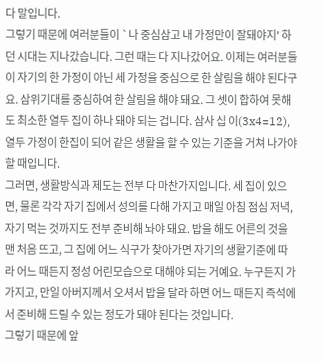다 말입니다.
그렇기 때문에 여러분들이 `나 중심삼고 내 가정만이 잘돼야지' 하던 시대는 지나갔습니다. 그런 때는 다 지나갔어요. 이제는 여러분들이 자기의 한 가정이 아닌 세 가정을 중심으로 한 살림을 해야 된다구요. 삼위기대를 중심하여 한 살림을 해야 돼요. 그 셋이 합하여 못해도 최소한 열두 집이 하나 돼야 되는 겁니다. 삼사 십 이(3x4=12), 열두 가정이 한집이 되어 같은 생활을 할 수 있는 기준을 거쳐 나가야 할 때입니다.
그러면, 생활방식과 제도는 전부 다 마찬가지입니다. 세 집이 있으면, 물론 각각 자기 집에서 성의를 다해 가지고 매일 아침 점심 저녁, 자기 먹는 것까지도 전부 준비해 놔야 돼요. 밥을 해도 어른의 것을 맨 처음 뜨고, 그 집에 어느 식구가 찾아가면 자기의 생활기준에 따라 어느 때든지 정성 어린모습으로 대해야 되는 거예요. 누구든지 가 가지고, 만일 아버지께서 오셔서 밥을 달라 하면 어느 때든지 즉석에서 준비해 드릴 수 있는 정도가 돼야 된다는 것입니다.
그렇기 때문에 앞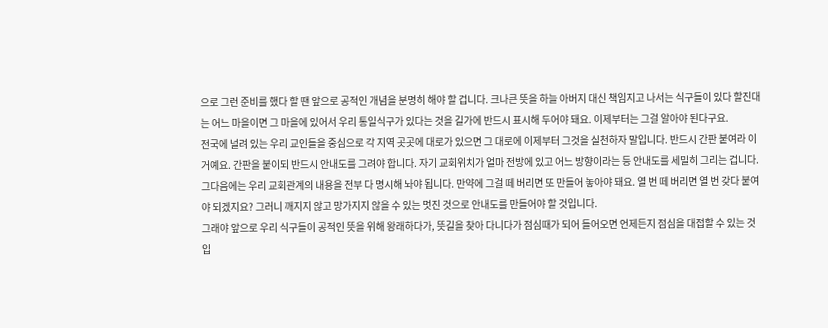으로 그런 준비를 했다 할 땐 앞으로 공적인 개념을 분명히 해야 할 겁니다. 크나큰 뜻을 하늘 아버지 대신 책임지고 나서는 식구들이 있다 할진대는 어느 마을이면 그 마을에 있어서 우리 통일식구가 있다는 것을 길가에 반드시 표시해 두어야 돼요. 이제부터는 그걸 알아야 된다구요.
전국에 널려 있는 우리 교인들을 중심으로 각 지역 곳곳에 대로가 있으면 그 대로에 이제부터 그것을 실천하자 말입니다. 반드시 간판 붙여라 이거예요. 간판을 붙이되 반드시 안내도를 그려야 합니다. 자기 교회위치가 얼마 전방에 있고 어느 방향이라는 등 안내도를 세밀히 그리는 겁니다. 그다음에는 우리 교회관계의 내용을 전부 다 명시해 놔야 됩니다. 만약에 그걸 떼 버리면 또 만들어 놓아야 돼요. 열 번 떼 버리면 열 번 갖다 붙여야 되겠지요? 그러니 깨지지 않고 망가지지 않을 수 있는 멋진 것으로 안내도를 만들어야 할 것입니다.
그래야 앞으로 우리 식구들이 공적인 뜻을 위해 왕래하다가, 뜻길을 찾아 다니다가 점심때가 되어 들어오면 언제든지 점심을 대접할 수 있는 것입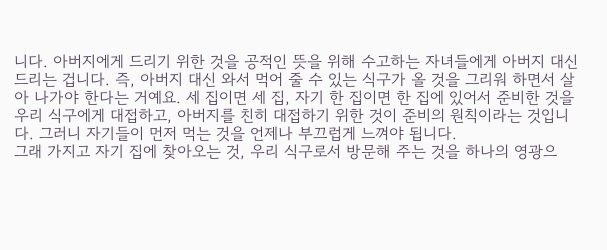니다. 아버지에게 드리기 위한 것을 공적인 뜻을 위해 수고하는 자녀들에게 아버지 대신 드리는 겁니다. 즉, 아버지 대신 와서 먹어 줄 수 있는 식구가 올 것을 그리워 하면서 살아 나가야 한다는 거예요. 세 집이면 세 집, 자기 한 집이면 한 집에 있어서 준비한 것을 우리 식구에게 대접하고, 아버지를 친히 대접하기 위한 것이 준비의 원칙이라는 것입니다. 그러니 자기들이 먼저 먹는 것을 언제나 부끄럽게 느껴야 됩니다.
그래 가지고 자기 집에 찾아오는 것, 우리 식구로서 방문해 주는 것을 하나의 영광으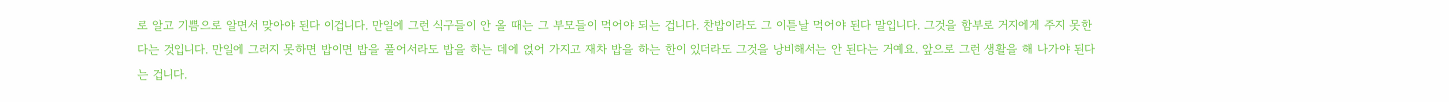로 알고 기쁨으로 알면서 맞아야 된다 이겁니다. 만일에 그런 식구들이 안 올 때는 그 부모들이 먹어야 되는 겁니다. 찬밥이라도 그 이튿날 먹어야 된다 말입니다. 그것을 함부로 거지에게 주지 못한다는 것입니다. 만일에 그러지 못하면 밥이면 밥을 풀어서라도 밥을 하는 데에 얹어 가지고 재차 밥을 하는 한이 있더라도 그것을 낭비해서는 안 된다는 거예요. 앞으로 그런 생활을 해 나가야 된다는 겁니다.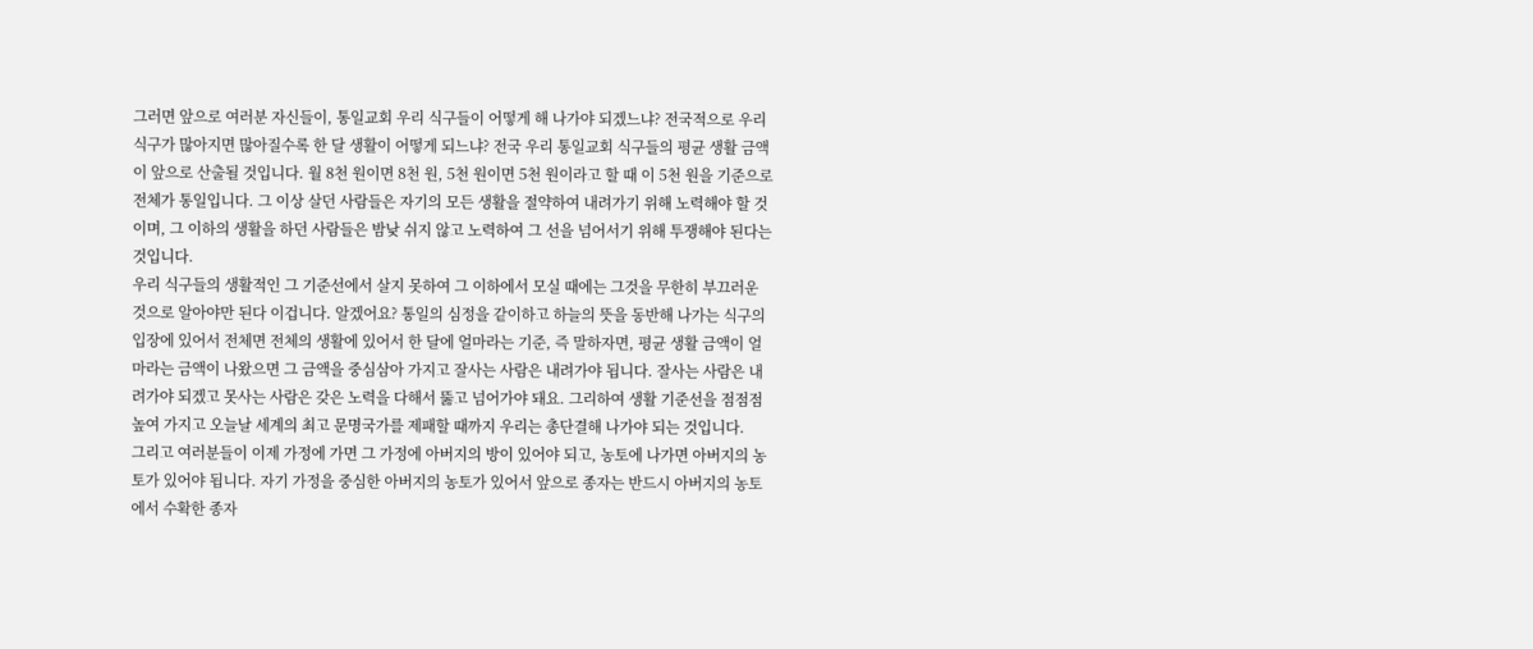그러면 앞으로 여러분 자신들이, 통일교회 우리 식구들이 어떻게 해 나가야 되겠느냐? 전국적으로 우리 식구가 많아지면 많아질수록 한 달 생활이 어떻게 되느냐? 전국 우리 통일교회 식구들의 평균 생활 금액이 앞으로 산출될 것입니다. 월 8천 원이면 8천 원, 5천 원이면 5천 원이라고 할 때 이 5천 원을 기준으로 전체가 통일입니다. 그 이상 살던 사람들은 자기의 모든 생활을 절약하여 내려가기 위해 노력해야 할 것이며, 그 이하의 생활을 하던 사람들은 밤낮 쉬지 않고 노력하여 그 선을 넘어서기 위해 투쟁해야 된다는 것입니다.
우리 식구들의 생활적인 그 기준선에서 살지 못하여 그 이하에서 모실 때에는 그것을 무한히 부끄러운 것으로 알아야만 된다 이겁니다. 알겠어요? 통일의 심정을 같이하고 하늘의 뜻을 동반해 나가는 식구의 입장에 있어서 전체면 전체의 생활에 있어서 한 달에 얼마라는 기준, 즉 말하자면, 평균 생활 금액이 얼마라는 금액이 나왔으면 그 금액을 중심삼아 가지고 잘사는 사람은 내려가야 됩니다. 잘사는 사람은 내려가야 되겠고 못사는 사람은 갖은 노력을 다해서 뚫고 넘어가야 돼요. 그리하여 생활 기준선을 점점점 높여 가지고 오늘날 세계의 최고 문명국가를 제패할 때까지 우리는 총단결해 나가야 되는 것입니다.
그리고 여러분들이 이제 가정에 가면 그 가정에 아버지의 방이 있어야 되고, 농토에 나가면 아버지의 농토가 있어야 됩니다. 자기 가정을 중심한 아버지의 농토가 있어서 앞으로 종자는 반드시 아버지의 농토에서 수확한 종자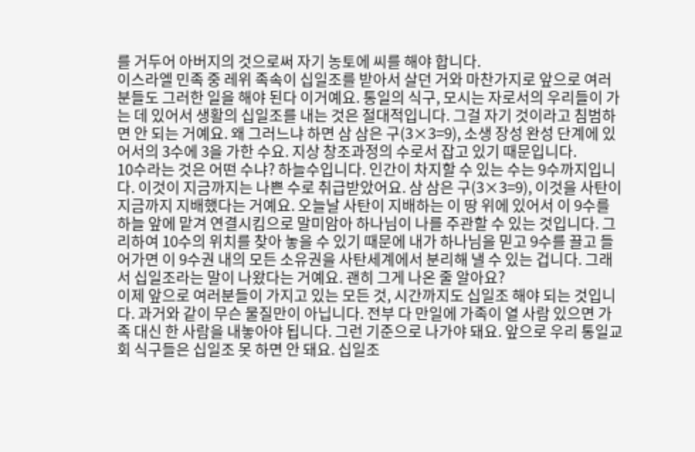를 거두어 아버지의 것으로써 자기 농토에 씨를 해야 합니다.
이스라엘 민족 중 레위 족속이 십일조를 받아서 살던 거와 마찬가지로 앞으로 여러분들도 그러한 일을 해야 된다 이거예요. 통일의 식구, 모시는 자로서의 우리들이 가는 데 있어서 생활의 십일조를 내는 것은 절대적입니다. 그걸 자기 것이라고 침범하면 안 되는 거예요. 왜 그러느냐 하면 삼 삼은 구(3×3=9), 소생 장성 완성 단계에 있어서의 3수에 3을 가한 수요. 지상 창조과정의 수로서 잡고 있기 때문입니다.
10수라는 것은 어떤 수냐? 하늘수입니다. 인간이 차지할 수 있는 수는 9수까지입니다. 이것이 지금까지는 나쁜 수로 취급받았어요. 삼 삼은 구(3×3=9), 이것을 사탄이 지금까지 지배했다는 거예요. 오늘날 사탄이 지배하는 이 땅 위에 있어서 이 9수를 하늘 앞에 맡겨 연결시킴으로 말미암아 하나님이 나를 주관할 수 있는 것입니다. 그리하여 10수의 위치를 찾아 놓을 수 있기 때문에 내가 하나님을 믿고 9수를 끌고 들어가면 이 9수권 내의 모든 소유권을 사탄세계에서 분리해 낼 수 있는 겁니다. 그래서 십일조라는 말이 나왔다는 거예요. 괜히 그게 나온 줄 알아요?
이제 앞으로 여러분들이 가지고 있는 모든 것, 시간까지도 십일조 해야 되는 것입니다. 과거와 같이 무슨 물질만이 아닙니다. 전부 다 만일에 가족이 열 사람 있으면 가족 대신 한 사람을 내놓아야 됩니다. 그런 기준으로 나가야 돼요. 앞으로 우리 통일교회 식구들은 십일조 못 하면 안 돼요. 십일조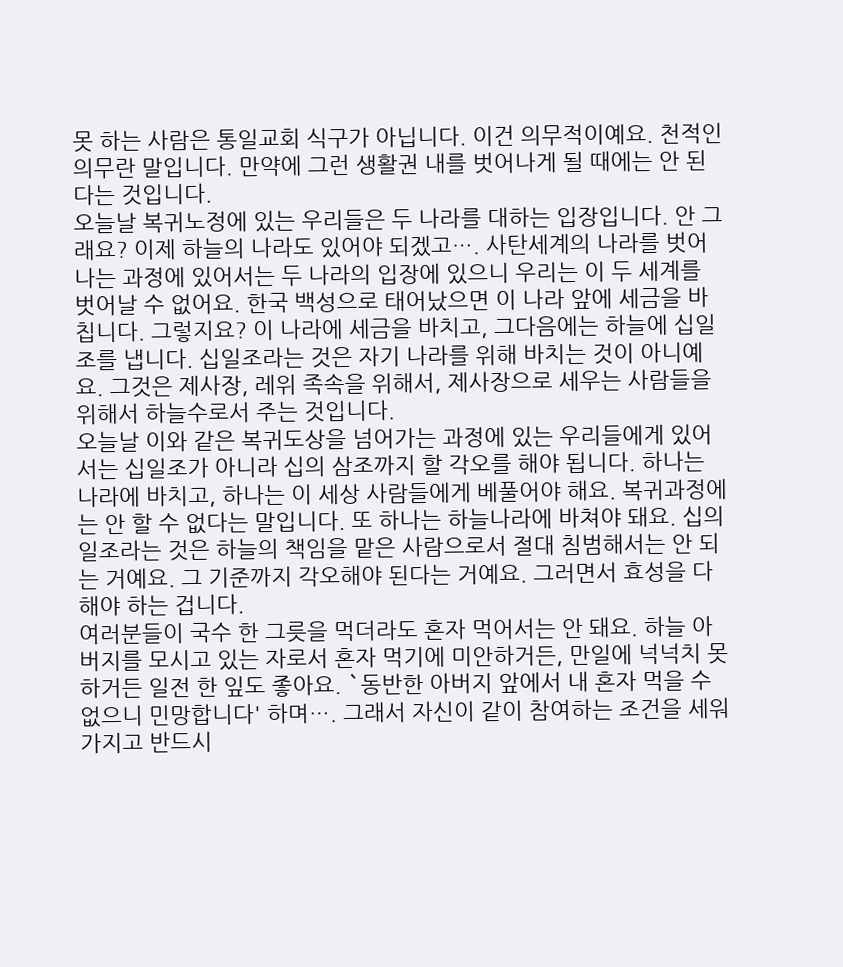못 하는 사람은 통일교회 식구가 아닙니다. 이건 의무적이예요. 천적인 의무란 말입니다. 만약에 그런 생활권 내를 벗어나게 될 때에는 안 된다는 것입니다.
오늘날 복귀노정에 있는 우리들은 두 나라를 대하는 입장입니다. 안 그래요? 이제 하늘의 나라도 있어야 되겠고…. 사탄세계의 나라를 벗어나는 과정에 있어서는 두 나라의 입장에 있으니 우리는 이 두 세계를 벗어날 수 없어요. 한국 백성으로 태어났으면 이 나라 앞에 세금을 바칩니다. 그렇지요? 이 나라에 세금을 바치고, 그다음에는 하늘에 십일조를 냅니다. 십일조라는 것은 자기 나라를 위해 바치는 것이 아니예요. 그것은 제사장, 레위 족속을 위해서, 제사장으로 세우는 사람들을 위해서 하늘수로서 주는 것입니다.
오늘날 이와 같은 복귀도상을 넘어가는 과정에 있는 우리들에게 있어서는 십일조가 아니라 십의 삼조까지 할 각오를 해야 됩니다. 하나는 나라에 바치고, 하나는 이 세상 사람들에게 베풀어야 해요. 복귀과정에는 안 할 수 없다는 말입니다. 또 하나는 하늘나라에 바쳐야 돼요. 십의 일조라는 것은 하늘의 책임을 맡은 사람으로서 절대 침범해서는 안 되는 거예요. 그 기준까지 각오해야 된다는 거예요. 그러면서 효성을 다해야 하는 겁니다.
여러분들이 국수 한 그릇을 먹더라도 혼자 먹어서는 안 돼요. 하늘 아버지를 모시고 있는 자로서 혼자 먹기에 미안하거든, 만일에 넉넉치 못하거든 일전 한 잎도 좋아요. `동반한 아버지 앞에서 내 혼자 먹을 수 없으니 민망합니다' 하며…. 그래서 자신이 같이 참여하는 조건을 세워 가지고 반드시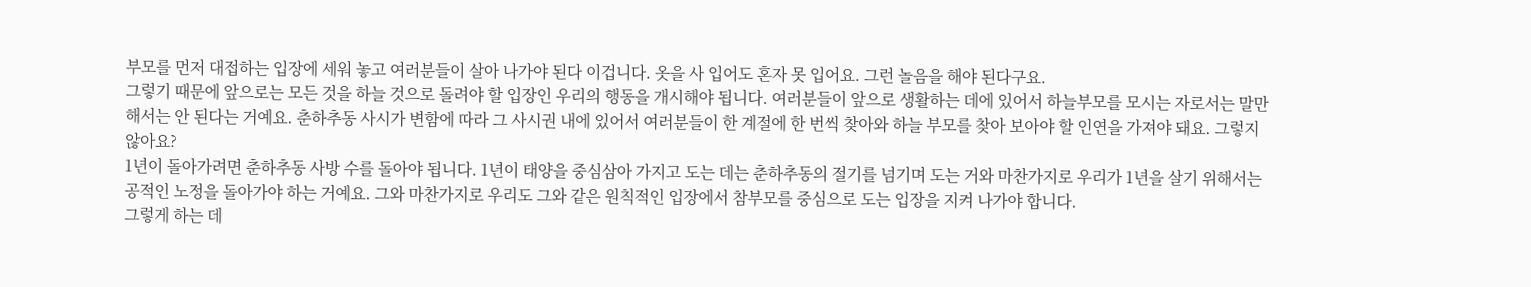부모를 먼저 대접하는 입장에 세워 놓고 여러분들이 살아 나가야 된다 이겁니다. 옷을 사 입어도 혼자 못 입어요. 그런 놀음을 해야 된다구요.
그렇기 때문에 앞으로는 모든 것을 하늘 것으로 돌려야 할 입장인 우리의 행동을 개시해야 됩니다. 여러분들이 앞으로 생활하는 데에 있어서 하늘부모를 모시는 자로서는 말만 해서는 안 된다는 거예요. 춘하추동 사시가 변함에 따라 그 사시권 내에 있어서 여러분들이 한 계절에 한 번씩 찾아와 하늘 부모를 찾아 보아야 할 인연을 가져야 돼요. 그렇지 않아요?
1년이 돌아가려면 춘하추동 사방 수를 돌아야 됩니다. 1년이 태양을 중심삼아 가지고 도는 데는 춘하추동의 절기를 넘기며 도는 거와 마찬가지로 우리가 1년을 살기 위해서는 공적인 노정을 돌아가야 하는 거예요. 그와 마찬가지로 우리도 그와 같은 원칙적인 입장에서 참부모를 중심으로 도는 입장을 지켜 나가야 합니다.
그렇게 하는 데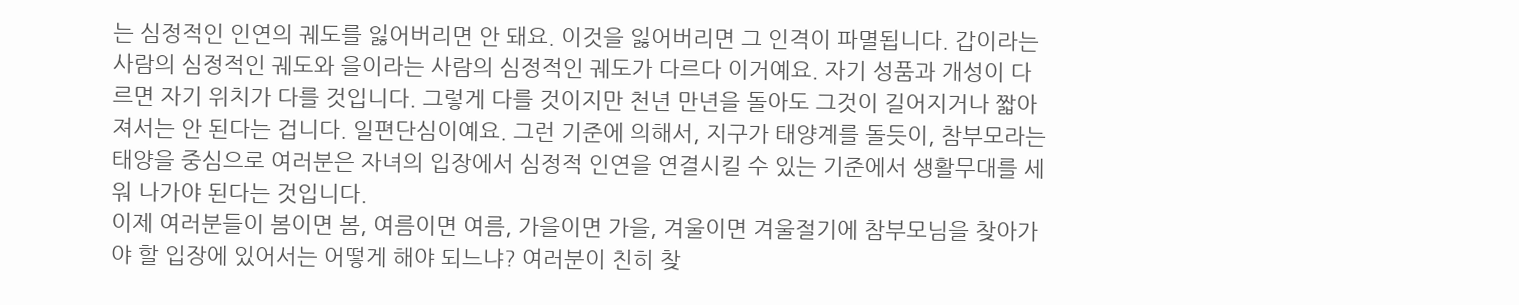는 심정적인 인연의 궤도를 잃어버리면 안 돼요. 이것을 잃어버리면 그 인격이 파멸됩니다. 갑이라는 사람의 심정적인 궤도와 을이라는 사람의 심정적인 궤도가 다르다 이거예요. 자기 성품과 개성이 다르면 자기 위치가 다를 것입니다. 그렇게 다를 것이지만 천년 만년을 돌아도 그것이 길어지거나 짧아져서는 안 된다는 겁니다. 일편단심이예요. 그런 기준에 의해서, 지구가 태양계를 돌듯이, 참부모라는 태양을 중심으로 여러분은 자녀의 입장에서 심정적 인연을 연결시킬 수 있는 기준에서 생활무대를 세워 나가야 된다는 것입니다.
이제 여러분들이 봄이면 봄, 여름이면 여름, 가을이면 가을, 겨울이면 겨울절기에 참부모님을 찾아가야 할 입장에 있어서는 어떻게 해야 되느냐? 여러분이 친히 찾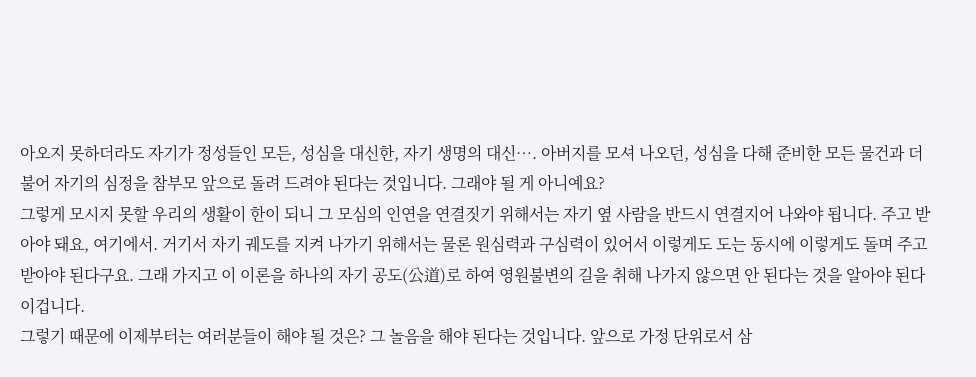아오지 못하더라도 자기가 정성들인 모든, 성심을 대신한, 자기 생명의 대신…. 아버지를 모셔 나오던, 성심을 다해 준비한 모든 물건과 더불어 자기의 심정을 참부모 앞으로 돌려 드려야 된다는 것입니다. 그래야 될 게 아니예요?
그렇게 모시지 못할 우리의 생활이 한이 되니 그 모심의 인연을 연결짓기 위해서는 자기 옆 사람을 반드시 연결지어 나와야 됩니다. 주고 받아야 돼요, 여기에서. 거기서 자기 궤도를 지켜 나가기 위해서는 물론 원심력과 구심력이 있어서 이렇게도 도는 동시에 이렇게도 돌며 주고 받아야 된다구요. 그래 가지고 이 이론을 하나의 자기 공도(公道)로 하여 영원불변의 길을 취해 나가지 않으면 안 된다는 것을 알아야 된다 이겁니다.
그렇기 때문에 이제부터는 여러분들이 해야 될 것은? 그 놀음을 해야 된다는 것입니다. 앞으로 가정 단위로서 삼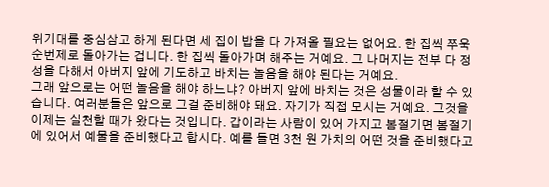위기대를 중심삼고 하게 된다면 세 집이 밥을 다 가져올 필요는 없어요. 한 집씩 쭈욱 순번제로 돌아가는 겁니다. 한 집씩 돌아가며 해주는 거예요. 그 나머지는 전부 다 정성을 다해서 아버지 앞에 기도하고 바치는 놀음을 해야 된다는 거예요.
그래 앞으로는 어떤 놀음을 해야 하느냐? 아버지 앞에 바치는 것은 성물이라 할 수 있습니다. 여러분들은 앞으로 그걸 준비해야 돼요. 자기가 직접 모시는 거예요. 그것을 이제는 실천할 때가 왔다는 것입니다. 갑이라는 사람이 있어 가지고 봄절기면 봄절기에 있어서 예물을 준비했다고 합시다. 예를 들면 3천 원 가치의 어떤 것을 준비했다고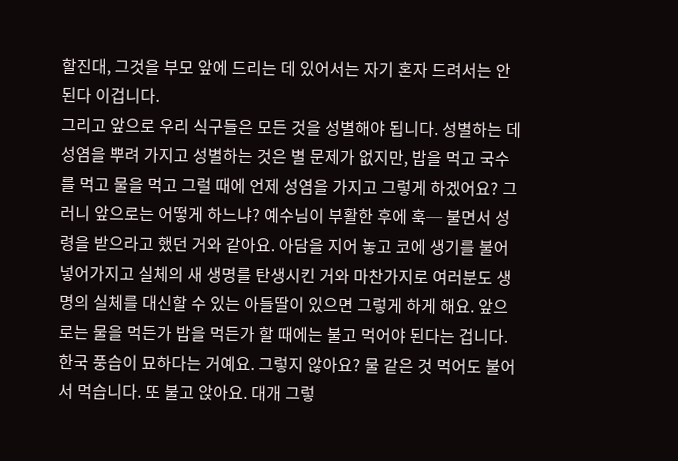할진대, 그것을 부모 앞에 드리는 데 있어서는 자기 혼자 드려서는 안 된다 이겁니다.
그리고 앞으로 우리 식구들은 모든 것을 성별해야 됩니다. 성별하는 데 성염을 뿌려 가지고 성별하는 것은 별 문제가 없지만, 밥을 먹고 국수를 먹고 물을 먹고 그럴 때에 언제 성염을 가지고 그렇게 하겠어요? 그러니 앞으로는 어떻게 하느냐? 예수님이 부활한 후에 훅─ 불면서 성령을 받으라고 했던 거와 같아요. 아담을 지어 놓고 코에 생기를 불어 넣어가지고 실체의 새 생명를 탄생시킨 거와 마찬가지로 여러분도 생명의 실체를 대신할 수 있는 아들딸이 있으면 그렇게 하게 해요. 앞으로는 물을 먹든가 밥을 먹든가 할 때에는 불고 먹어야 된다는 겁니다.
한국 풍습이 묘하다는 거예요. 그렇지 않아요? 물 같은 것 먹어도 불어서 먹습니다. 또 불고 앉아요. 대개 그렇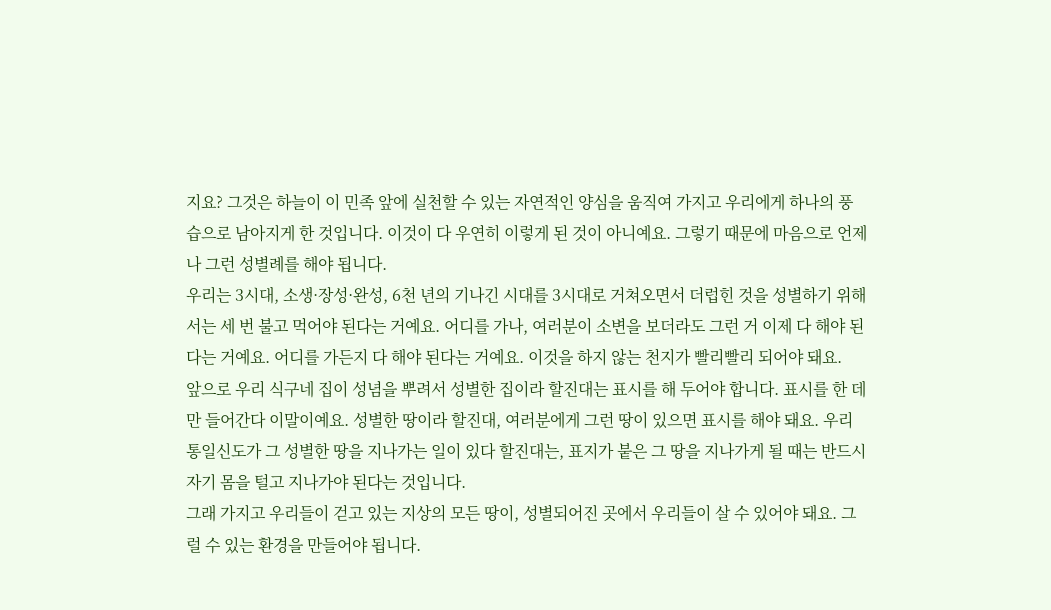지요? 그것은 하늘이 이 민족 앞에 실천할 수 있는 자연적인 양심을 움직여 가지고 우리에게 하나의 풍습으로 남아지게 한 것입니다. 이것이 다 우연히 이렇게 된 것이 아니예요. 그렇기 때문에 마음으로 언제나 그런 성별례를 해야 됩니다.
우리는 3시대, 소생·장성·완성, 6천 년의 기나긴 시대를 3시대로 거쳐오면서 더럽힌 것을 성별하기 위해서는 세 번 불고 먹어야 된다는 거예요. 어디를 가나, 여러분이 소변을 보더라도 그런 거 이제 다 해야 된다는 거예요. 어디를 가든지 다 해야 된다는 거예요. 이것을 하지 않는 천지가 빨리빨리 되어야 돼요.
앞으로 우리 식구네 집이 성념을 뿌려서 성별한 집이라 할진대는 표시를 해 두어야 합니다. 표시를 한 데만 들어간다 이말이예요. 성별한 땅이라 할진대, 여러분에게 그런 땅이 있으면 표시를 해야 돼요. 우리 통일신도가 그 성별한 땅을 지나가는 일이 있다 할진대는, 표지가 붙은 그 땅을 지나가게 될 때는 반드시 자기 몸을 털고 지나가야 된다는 것입니다.
그래 가지고 우리들이 걷고 있는 지상의 모든 땅이, 성별되어진 곳에서 우리들이 살 수 있어야 돼요. 그럴 수 있는 환경을 만들어야 됩니다.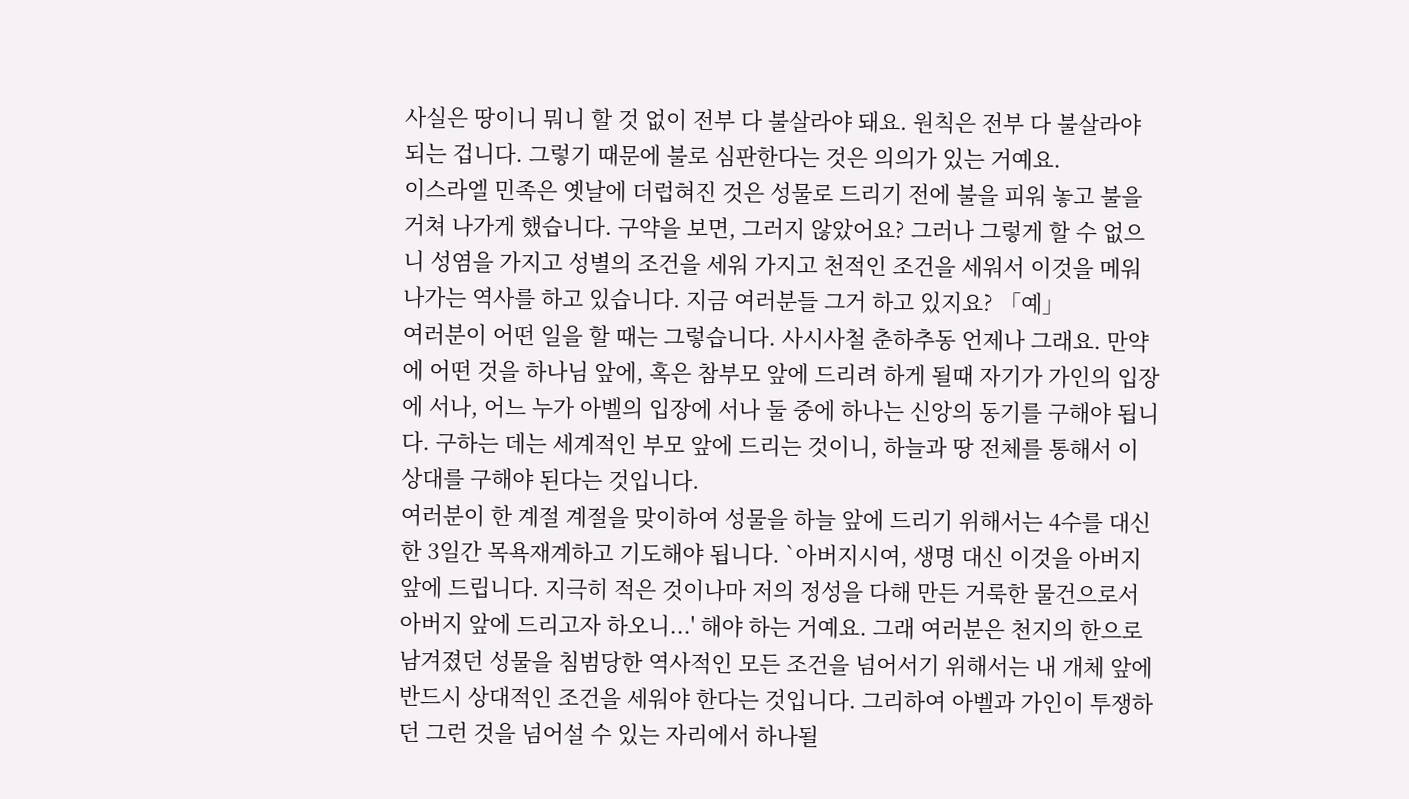사실은 땅이니 뭐니 할 것 없이 전부 다 불살라야 돼요. 원칙은 전부 다 불살라야 되는 겁니다. 그렇기 때문에 불로 심판한다는 것은 의의가 있는 거예요.
이스라엘 민족은 옛날에 더럽혀진 것은 성물로 드리기 전에 불을 피워 놓고 불을 거쳐 나가게 했습니다. 구약을 보면, 그러지 않았어요? 그러나 그렇게 할 수 없으니 성염을 가지고 성별의 조건을 세워 가지고 천적인 조건을 세워서 이것을 메워 나가는 역사를 하고 있습니다. 지금 여러분들 그거 하고 있지요? 「예」
여러분이 어떤 일을 할 때는 그렇습니다. 사시사철 춘하추동 언제나 그래요. 만약에 어떤 것을 하나님 앞에, 혹은 참부모 앞에 드리려 하게 될때 자기가 가인의 입장에 서나, 어느 누가 아벨의 입장에 서나 둘 중에 하나는 신앙의 동기를 구해야 됩니다. 구하는 데는 세계적인 부모 앞에 드리는 것이니, 하늘과 땅 전체를 통해서 이 상대를 구해야 된다는 것입니다.
여러분이 한 계절 계절을 맞이하여 성물을 하늘 앞에 드리기 위해서는 4수를 대신한 3일간 목욕재계하고 기도해야 됩니다. `아버지시여, 생명 대신 이것을 아버지 앞에 드립니다. 지극히 적은 것이나마 저의 정성을 다해 만든 거룩한 물건으로서 아버지 앞에 드리고자 하오니...' 해야 하는 거예요. 그래 여러분은 천지의 한으로 남겨졌던 성물을 침범당한 역사적인 모든 조건을 넘어서기 위해서는 내 개체 앞에 반드시 상대적인 조건을 세워야 한다는 것입니다. 그리하여 아벨과 가인이 투쟁하던 그런 것을 넘어설 수 있는 자리에서 하나될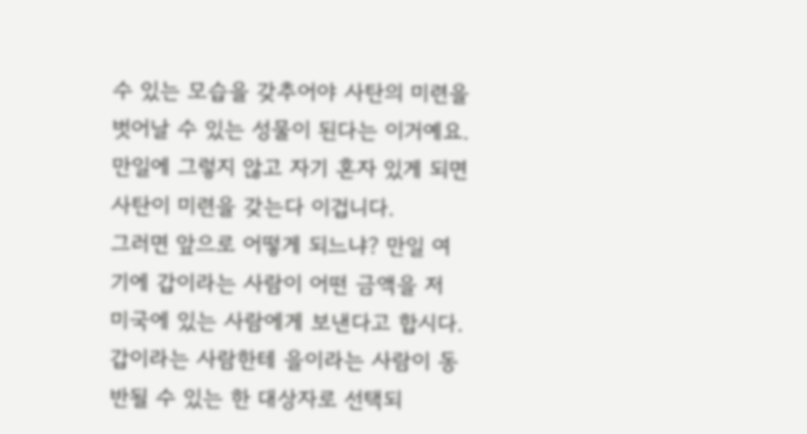수 있는 모습을 갖추어야 사탄의 미련을 벗어날 수 있는 성물이 된다는 이거예요. 만일에 그렇지 않고 자기 혼자 있게 되면 사탄이 미련을 갖는다 이겁니다.
그러면 앞으로 어떻게 되느냐? 만일 여기에 갑이라는 사람이 어떤 금액을 저 미국에 있는 사람에게 보낸다고 합시다. 갑이라는 사람한테 을이라는 사람이 동반될 수 있는 한 대상자로 선택되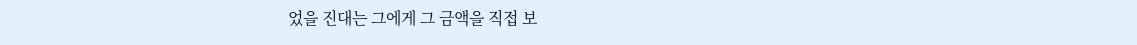었을 진대는 그에게 그 금액을 직접 보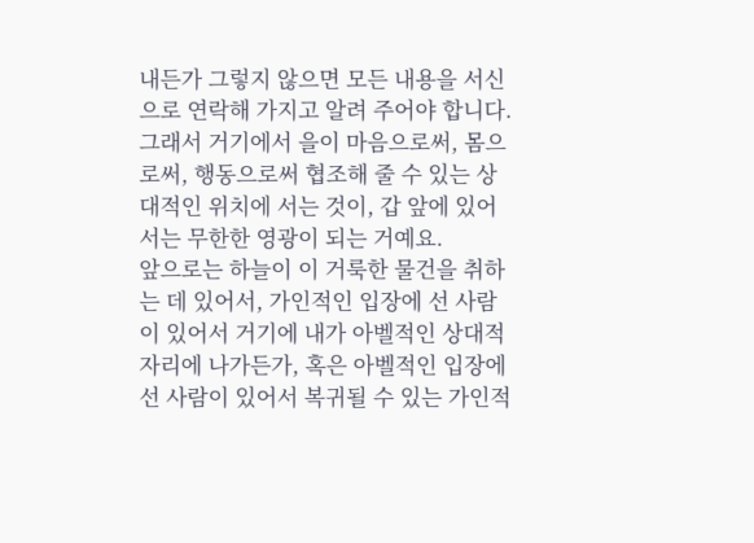내든가 그렇지 않으면 모든 내용을 서신으로 연락해 가지고 알려 주어야 합니다. 그래서 거기에서 을이 마음으로써, 몸으로써, 행동으로써 협조해 줄 수 있는 상대적인 위치에 서는 것이, 갑 앞에 있어서는 무한한 영광이 되는 거예요.
앞으로는 하늘이 이 거룩한 물건을 취하는 데 있어서, 가인적인 입장에 선 사람이 있어서 거기에 내가 아벨적인 상대적 자리에 나가든가, 혹은 아벨적인 입장에 선 사람이 있어서 복귀될 수 있는 가인적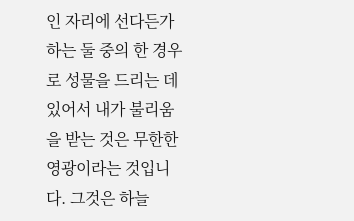인 자리에 선다든가 하는 둘 중의 한 경우로 성물을 드리는 데 있어서 내가 불리움을 받는 것은 무한한 영광이라는 것입니다. 그것은 하늘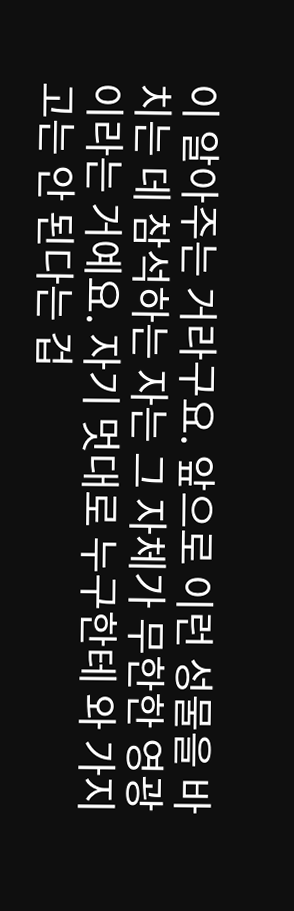이 알아주는 거라구요. 앞으로 이런 성물을 바치는 데 참석하는 자는 그 자체가 무한한 영광이라는 거예요. 자기 멋대로 누구한테 와 가지고는 안 된다는 겁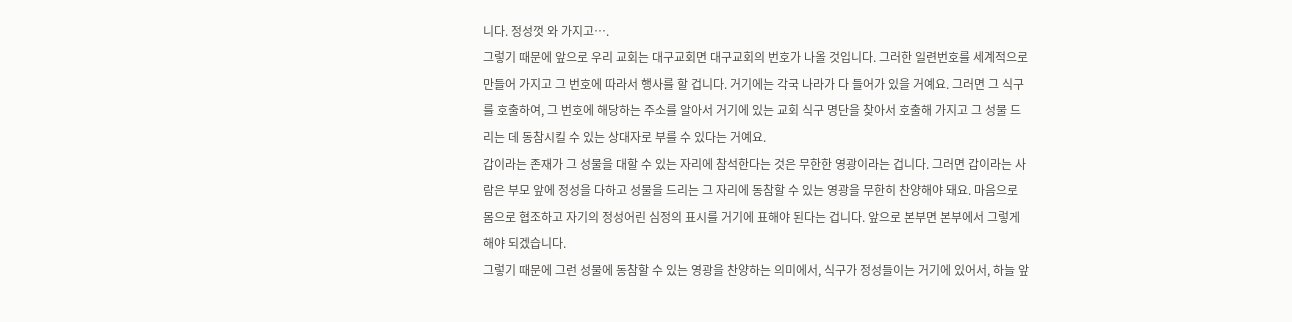니다. 정성껏 와 가지고….
그렇기 때문에 앞으로 우리 교회는 대구교회면 대구교회의 번호가 나올 것입니다. 그러한 일련번호를 세계적으로 만들어 가지고 그 번호에 따라서 행사를 할 겁니다. 거기에는 각국 나라가 다 들어가 있을 거예요. 그러면 그 식구를 호출하여, 그 번호에 해당하는 주소를 알아서 거기에 있는 교회 식구 명단을 찾아서 호출해 가지고 그 성물 드리는 데 동참시킬 수 있는 상대자로 부를 수 있다는 거예요.
갑이라는 존재가 그 성물을 대할 수 있는 자리에 참석한다는 것은 무한한 영광이라는 겁니다. 그러면 갑이라는 사람은 부모 앞에 정성을 다하고 성물을 드리는 그 자리에 동참할 수 있는 영광을 무한히 찬양해야 돼요. 마음으로 몸으로 협조하고 자기의 정성어린 심정의 표시를 거기에 표해야 된다는 겁니다. 앞으로 본부면 본부에서 그렇게 해야 되겠습니다.
그렇기 때문에 그런 성물에 동참할 수 있는 영광을 찬양하는 의미에서, 식구가 정성들이는 거기에 있어서, 하늘 앞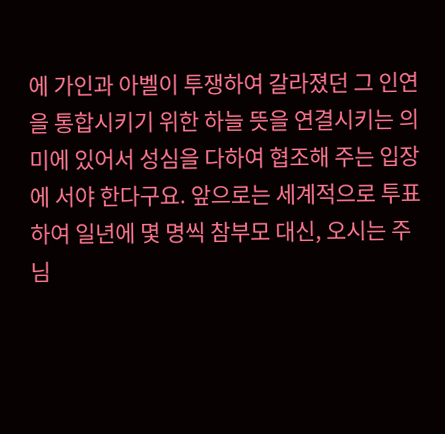에 가인과 아벨이 투쟁하여 갈라졌던 그 인연을 통합시키기 위한 하늘 뜻을 연결시키는 의미에 있어서 성심을 다하여 협조해 주는 입장에 서야 한다구요. 앞으로는 세계적으로 투표하여 일년에 몇 명씩 참부모 대신, 오시는 주님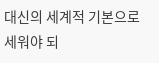대신의 세계적 기본으로 세워야 되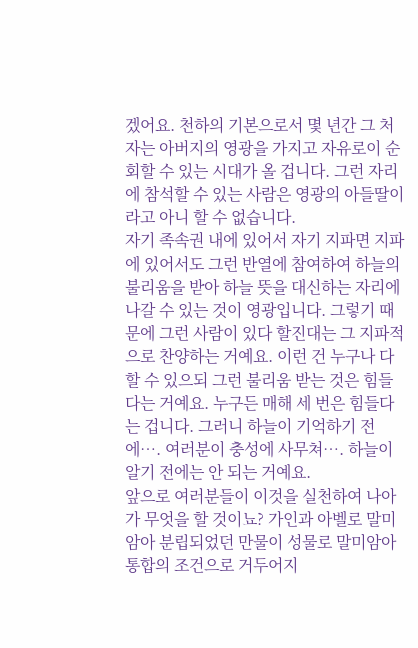겠어요. 천하의 기본으로서 몇 년간 그 처자는 아버지의 영광을 가지고 자유로이 순회할 수 있는 시대가 올 겁니다. 그런 자리에 참석할 수 있는 사람은 영광의 아들딸이라고 아니 할 수 없습니다.
자기 족속권 내에 있어서 자기 지파면 지파에 있어서도 그런 반열에 참여하여 하늘의 불리움을 받아 하늘 뜻을 대신하는 자리에 나갈 수 있는 것이 영광입니다. 그렇기 때문에 그런 사람이 있다 할진대는 그 지파적으로 찬양하는 거예요. 이런 건 누구나 다 할 수 있으되 그런 불리움 받는 것은 힘들다는 거예요. 누구든 매해 세 번은 힘들다는 겁니다. 그러니 하늘이 기억하기 전에…. 여러분이 충성에 사무쳐…. 하늘이 알기 전에는 안 되는 거예요.
앞으로 여러분들이 이것을 실천하여 나아가 무엇을 할 것이뇨? 가인과 아벨로 말미암아 분립되었던 만물이 성물로 말미암아 통합의 조건으로 거두어지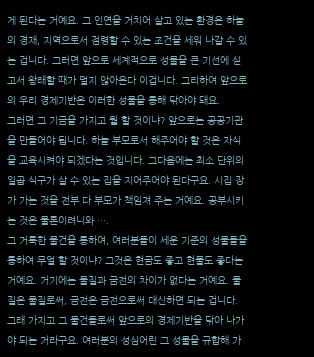게 된다는 거예요. 그 인연을 거치어 살고 있는 환경은 하늘의 경재, 지역으로서 점령할 수 있는 조건을 세워 나갈 수 있는 겁니다. 그러면 앞으로 세계적으로 성물을 큰 기선에 싣고서 왕래할 때가 멀지 않아온다 이겁니다. 그리하여 앞으로의 우리 경제기반은 이러한 성물을 통해 닦아야 돼요.
그러면 그 기금을 가지고 뭘 할 것이냐? 앞으로는 공공기관을 만들어야 됩니다. 하늘 부모로서 해주어야 할 것은 자식을 교육시켜야 되겠다는 것입니다. 그다음에는 최소 단위의 일곱 식구가 살 수 있는 집을 지어주어야 된다구요. 시집 장가 가는 것을 전부 다 부모가 책임져 주는 거예요. 공부시키는 것은 물론이려니와 ….
그 거룩한 물건을 통하여, 여러분들이 세운 기준의 성물들을 통하여 무얼 할 것이냐? 그것은 현금도 좋고 현물도 좋다는 거예요. 거기에는 물질과 금전의 차이가 없다는 거예요. 물질은 물질로써, 금전은 금전으로써 대신하면 되는 겁니다. 그래 가지고 그 물건들로써 앞으로의 경제기반을 닦아 나가야 되는 거라구요. 여러분의 성심어린 그 성물을 규합해 가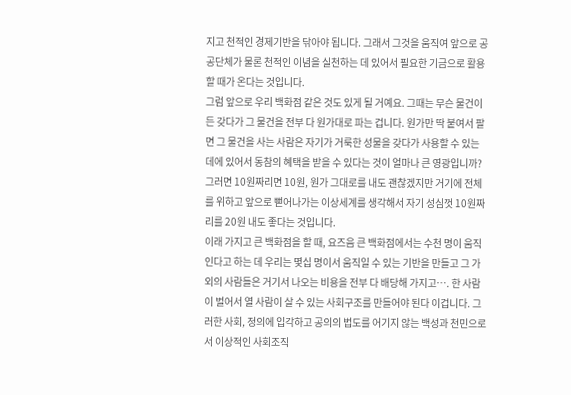지고 천적인 경제기반을 닦아야 됩니다. 그래서 그것을 움직여 앞으로 공공단체가 물론 천적인 이념을 실천하는 데 있어서 필요한 기금으로 활용할 때가 온다는 것입니다.
그럼 앞으로 우리 백화점 같은 것도 있게 될 거예요. 그때는 무슨 물건이든 갖다가 그 물건을 전부 다 원가대로 파는 겁니다. 원가만 딱 붙여서 팔면 그 물건을 사는 사람은 자기가 거룩한 성물을 갖다가 사용할 수 있는 데에 있어서 동참의 혜택을 받을 수 있다는 것이 얼마나 큰 영광입니까? 그러면 10원짜리면 10원, 원가 그대로를 내도 괜찮겠지만 거기에 전체를 위하고 앞으로 뻗어나가는 이상세계를 생각해서 자기 성심껏 10원짜리를 20원 내도 좋다는 것입니다.
이래 가지고 큰 백화점을 할 때, 요즈음 큰 백화점에서는 수천 명이 움직인다고 하는 데 우리는 몇십 명이서 움직일 수 있는 기반을 만들고 그 가외의 사람들은 거기서 나오는 비용을 전부 다 배당해 가지고…. 한 사람이 벌어서 열 사람이 살 수 있는 사회구조를 만들어야 된다 이겁니다. 그러한 사회, 정의에 입각하고 공의의 법도를 어기지 않는 백성과 천민으로서 이상적인 사회조직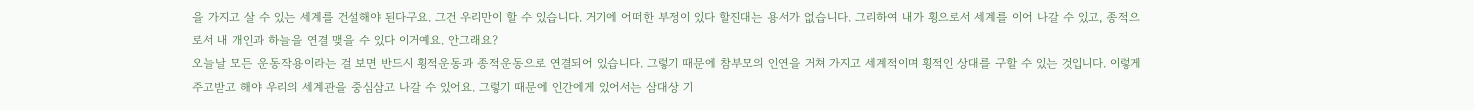을 가지고 살 수 있는 세계를 건설해야 된다구요. 그건 우리만이 할 수 있습니다. 거기에 어떠한 부정이 있다 할진대는 용서가 없습니다. 그리하여 내가 횡으로서 세계를 이어 나갈 수 있고, 종적으로서 내 개인과 하늘을 연결 맺을 수 있다 이거예요. 안그래요?
오늘날 모든 운동작용이라는 걸 보면 반드시 횡적운동과 종적운동으로 연결되어 있습니다. 그렇기 때문에 참부모의 인연을 거쳐 가지고 세계적이며 횡적인 상대를 구할 수 있는 것입니다. 이렇게 주고받고 해야 우리의 세계관을 중심삼고 나갈 수 있어요. 그렇기 때문에 인간에게 있어서는 삼대상 기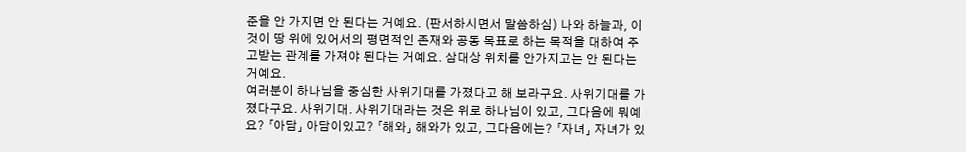준을 안 가지면 안 된다는 거예요. (판서하시면서 말씀하심) 나와 하늘과, 이것이 땅 위에 있어서의 평면적인 존재와 공동 목표로 하는 목적을 대하여 주고받는 관계를 가져야 된다는 거예요. 삼대상 위치를 안가지고는 안 된다는 거예요.
여러분이 하나님을 중심한 사위기대를 가졌다고 해 보라구요. 사위기대를 가졌다구요. 사위기대. 사위기대라는 것은 위로 하나님이 있고, 그다음에 뭐예요? 「아담」 아담이있고? 「해와」 해와가 있고, 그다음에는? 「자녀」 자녀가 있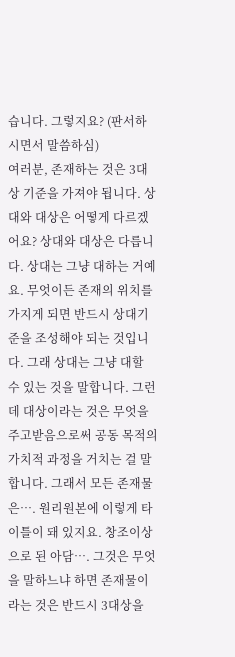습니다. 그렇지요? (판서하시면서 말씀하심)
여러분, 존재하는 것은 3대상 기준을 가져야 됩니다. 상대와 대상은 어떻게 다르겠어요? 상대와 대상은 다릅니다. 상대는 그냥 대하는 거예요. 무엇이든 존재의 위치를 가지게 되면 반드시 상대기준을 조성해야 되는 것입니다. 그래 상대는 그냥 대할 수 있는 것을 말합니다. 그런데 대상이라는 것은 무엇을 주고받음으로써 공동 목적의 가치적 과정을 거치는 걸 말합니다. 그래서 모든 존재물은…. 원리원본에 이렇게 타이틀이 돼 있지요. 창조이상으로 된 아담…. 그것은 무엇을 말하느냐 하면 존재물이라는 것은 반드시 3대상을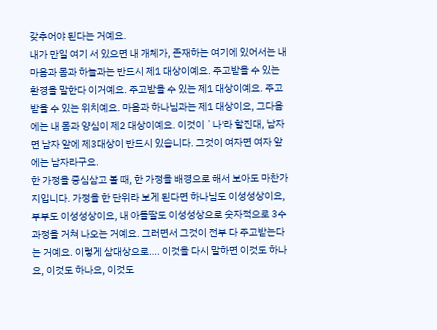갖추어야 된다는 거예요.
내가 만일 여기 서 있으면 내 개체가, 존재하는 여기에 있어서는 내 마음과 몸과 하늘과는 반드시 제1 대상이예요. 주고받을 수 있는 환경을 말한다 이거예요. 주고받을 수 있는 제1 대상이예요. 주고받을 수 있는 위치예요. 마음과 하나님과는 제1 대상이요, 그다음에는 내 몸과 양심이 제2 대상이예요. 이것이 `나'라 할진대, 남자면 남자 앞에 제3대상이 반드시 있습니다. 그것이 여자면 여자 앞에는 남자라구요.
한 가정을 중심삼고 볼 때, 한 가정을 배경으로 해서 보아도 마찬가지입니다. 가정을 한 단위라 보게 된다면 하나님도 이성성상이요, 부부도 이성성상이요, 내 아들딸도 이성성상으로 숫자적으로 3수 과정을 거쳐 나오는 거예요. 그러면서 그것이 전부 다 주고받는다는 거예요. 이렇게 삼대상으로…. 이것을 다시 말하면 이것도 하나요, 이것도 하나요, 이것도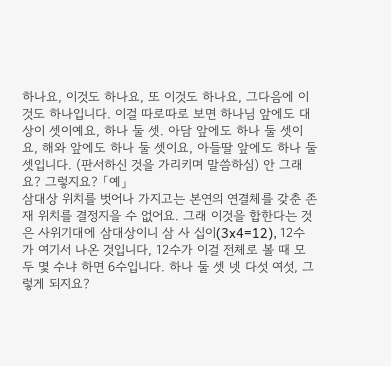하나요, 이것도 하나요, 또 이것도 하나요, 그다음에 이것도 하나입니다. 이걸 따로따로 보면 하나님 앞에도 대상이 셋이예요, 하나 둘 셋. 아담 앞에도 하나 둘 셋이요, 해와 앞에도 하나 둘 셋이요, 아들딸 앞에도 하나 둘 셋입니다. (판서하신 것을 가리키며 말씀하심) 안 그래요? 그렇지요? 「예」
삼대상 위치를 벗어나 가지고는 본연의 연결체를 갖춘 존재 위치를 결정지을 수 없어요. 그래 이것을 합한다는 것은 사위기대에 삼대상이니 삼 사 십이(3x4=12), 12수가 여기서 나온 것입니다, 12수가 이걸 전체로 볼 때 모두 몇 수냐 하면 6수입니다. 하나 둘 셋 넷 다섯 여섯, 그렇게 되지요?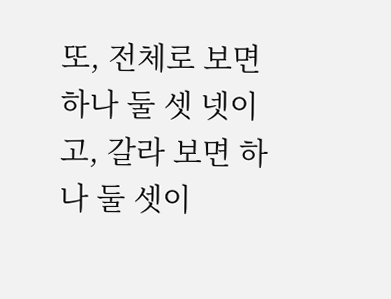또, 전체로 보면 하나 둘 셋 넷이고, 갈라 보면 하나 둘 셋이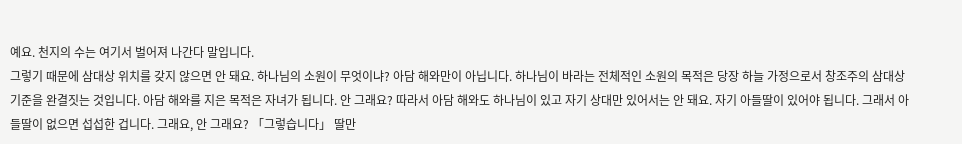예요. 천지의 수는 여기서 벌어져 나간다 말입니다.
그렇기 때문에 삼대상 위치를 갖지 않으면 안 돼요. 하나님의 소원이 무엇이냐? 아담 해와만이 아닙니다. 하나님이 바라는 전체적인 소원의 목적은 당장 하늘 가정으로서 창조주의 삼대상 기준을 완결짓는 것입니다. 아담 해와를 지은 목적은 자녀가 됩니다. 안 그래요? 따라서 아담 해와도 하나님이 있고 자기 상대만 있어서는 안 돼요. 자기 아들딸이 있어야 됩니다. 그래서 아들딸이 없으면 섭섭한 겁니다. 그래요, 안 그래요? 「그렇습니다」 딸만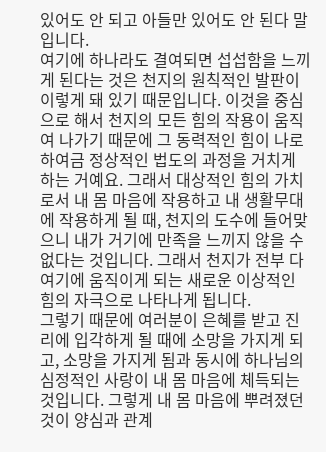있어도 안 되고 아들만 있어도 안 된다 말입니다.
여기에 하나라도 결여되면 섭섭함을 느끼게 된다는 것은 천지의 원칙적인 발판이 이렇게 돼 있기 때문입니다. 이것을 중심으로 해서 천지의 모든 힘의 작용이 움직여 나가기 때문에 그 동력적인 힘이 나로 하여금 정상적인 법도의 과정을 거치게 하는 거예요. 그래서 대상적인 힘의 가치로서 내 몸 마음에 작용하고 내 생활무대에 작용하게 될 때, 천지의 도수에 들어맞으니 내가 거기에 만족을 느끼지 않을 수 없다는 것입니다. 그래서 천지가 전부 다 여기에 움직이게 되는 새로운 이상적인 힘의 자극으로 나타나게 됩니다.
그렇기 때문에 여러분이 은혜를 받고 진리에 입각하게 될 때에 소망을 가지게 되고, 소망을 가지게 됨과 동시에 하나님의 심정적인 사랑이 내 몸 마음에 체득되는 것입니다. 그렇게 내 몸 마음에 뿌려졌던 것이 양심과 관계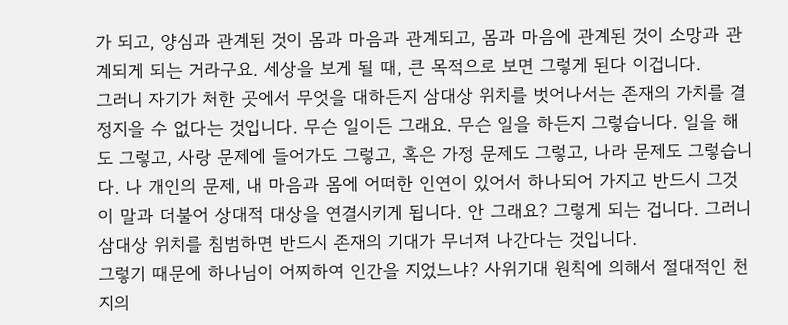가 되고, 양심과 관계된 것이 몸과 마음과 관계되고, 몸과 마음에 관계된 것이 소망과 관계되게 되는 거라구요. 세상을 보게 될 때, 큰 목적으로 보면 그렇게 된다 이겁니다.
그러니 자기가 처한 곳에서 무엇을 대하든지 삼대상 위치를 벗어나서는 존재의 가치를 결정지을 수 없다는 것입니다. 무슨 일이든 그래요. 무슨 일을 하든지 그렇습니다. 일을 해도 그렇고, 사랑 문제에 들어가도 그렇고, 혹은 가정 문제도 그렇고, 나라 문제도 그렇습니다. 나 개인의 문제, 내 마음과 몸에 어떠한 인연이 있어서 하나되어 가지고 반드시 그것이 말과 더불어 상대적 대상을 연결시키게 됩니다. 안 그래요? 그렇게 되는 겁니다. 그러니 삼대상 위치를 침범하면 반드시 존재의 기대가 무너져 나간다는 것입니다.
그렇기 때문에 하나님이 어찌하여 인간을 지었느냐? 사위기대 원칙에 의해서 절대적인 천지의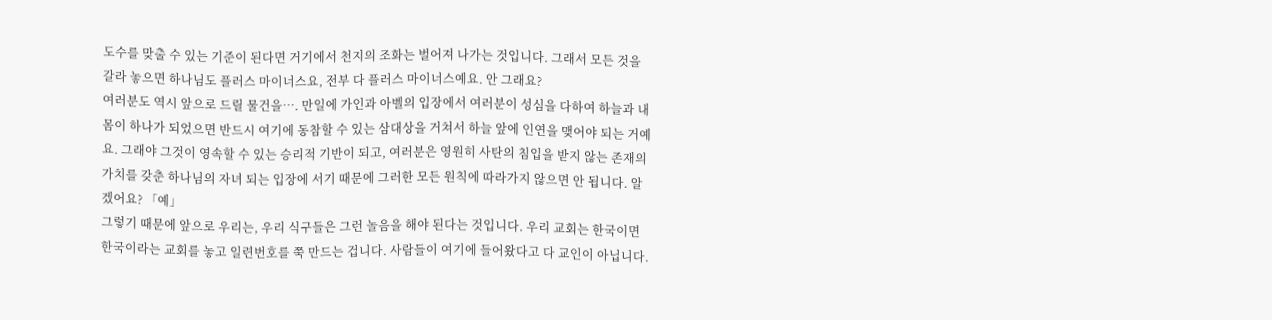도수를 맞출 수 있는 기준이 된다면 거기에서 천지의 조화는 벌어져 나가는 것입니다. 그래서 모든 것을 갈라 놓으면 하나님도 플러스 마이너스요, 전부 다 플러스 마이너스예요. 안 그래요?
여러분도 역시 앞으로 드릴 물건을…. 만일에 가인과 아벨의 입장에서 여러분이 성심을 다하여 하늘과 내 몸이 하나가 되었으면 반드시 여기에 동참할 수 있는 삼대상을 거쳐서 하늘 앞에 인연을 맺어야 되는 거예요. 그래야 그것이 영속할 수 있는 승리적 기반이 되고, 여러분은 영원히 사탄의 침입을 받지 않는 존재의 가치를 갖춘 하나님의 자녀 되는 입장에 서기 때문에 그러한 모든 원칙에 따라가지 않으면 안 됩니다. 알겠어요? 「예」
그렇기 때문에 앞으로 우리는, 우리 식구들은 그런 놀음을 해야 된다는 것입니다. 우리 교회는 한국이면 한국이라는 교회를 놓고 일련번호를 쭉 만드는 겁니다. 사람들이 여기에 들어왔다고 다 교인이 아닙니다.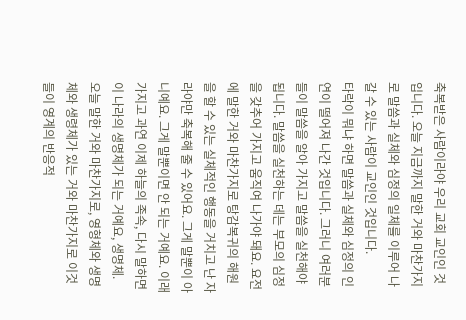축복받은 사람이라야 우리 교회 교인인 것입니다. 오늘 지금까지 말한 거와 마찬가지로 말씀과 실체와 심정의 일체를 이루어 나갈 수 있는 사람이 교인인 것입니다.
타락이 뭐냐 하면 말씀과 실체와 심정의 인연이 떨어져 나간 것입니다. 그러니 여러분들이 말씀을 알아 가지고 말씀을 실천해야 됩니다. 말씀을 실천하는 데는 부모의 심정을 갖추어 가지고 움직여 나가야 돼요. 요전에 말한 거와 마찬가지로 탕감복귀의 해원을 할 수 있는 실체적인 행동을 거치고 난 자라야만 축복해 줄 수 있어요. 그게 말뿐이 아니예요. 그게 말뿐이면 안 되는 거예요. 이래 가지고 과연 이제 하늘의 족속, 다시 말하면 이 나라의 생명체가 되는 거예요, 생명체.
오늘 말한 거와 마찬가지로, 영형체와 생명체와 생령체가 있는 거와 마찬가지로 이것들이 영계의 반응적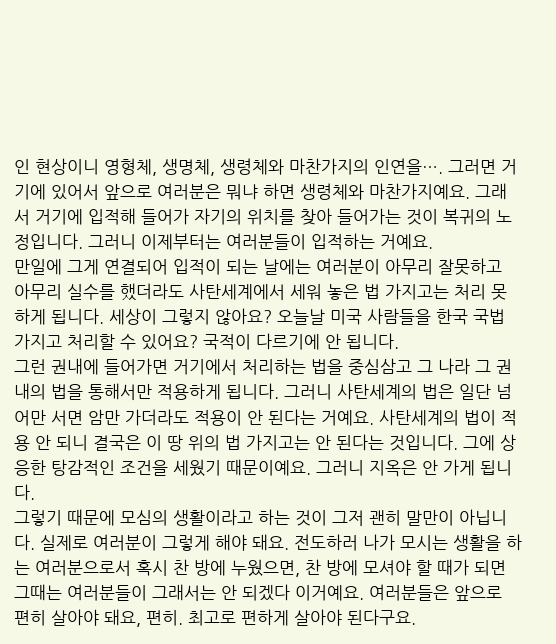인 현상이니 영형체, 생명체, 생령체와 마찬가지의 인연을…. 그러면 거기에 있어서 앞으로 여러분은 뭐냐 하면 생령체와 마찬가지예요. 그래서 거기에 입적해 들어가 자기의 위치를 찾아 들어가는 것이 복귀의 노정입니다. 그러니 이제부터는 여러분들이 입적하는 거예요.
만일에 그게 연결되어 입적이 되는 날에는 여러분이 아무리 잘못하고 아무리 실수를 했더라도 사탄세계에서 세워 놓은 법 가지고는 처리 못 하게 됩니다. 세상이 그렇지 않아요? 오늘날 미국 사람들을 한국 국법 가지고 처리할 수 있어요? 국적이 다르기에 안 됩니다.
그런 권내에 들어가면 거기에서 처리하는 법을 중심삼고 그 나라 그 권내의 법을 통해서만 적용하게 됩니다. 그러니 사탄세계의 법은 일단 넘어만 서면 암만 가더라도 적용이 안 된다는 거예요. 사탄세계의 법이 적용 안 되니 결국은 이 땅 위의 법 가지고는 안 된다는 것입니다. 그에 상응한 탕감적인 조건을 세웠기 때문이예요. 그러니 지옥은 안 가게 됩니다.
그렇기 때문에 모심의 생활이라고 하는 것이 그저 괜히 말만이 아닙니다. 실제로 여러분이 그렇게 해야 돼요. 전도하러 나가 모시는 생활을 하는 여러분으로서 혹시 찬 방에 누웠으면, 찬 방에 모셔야 할 때가 되면 그때는 여러분들이 그래서는 안 되겠다 이거예요. 여러분들은 앞으로 편히 살아야 돼요, 편히. 최고로 편하게 살아야 된다구요.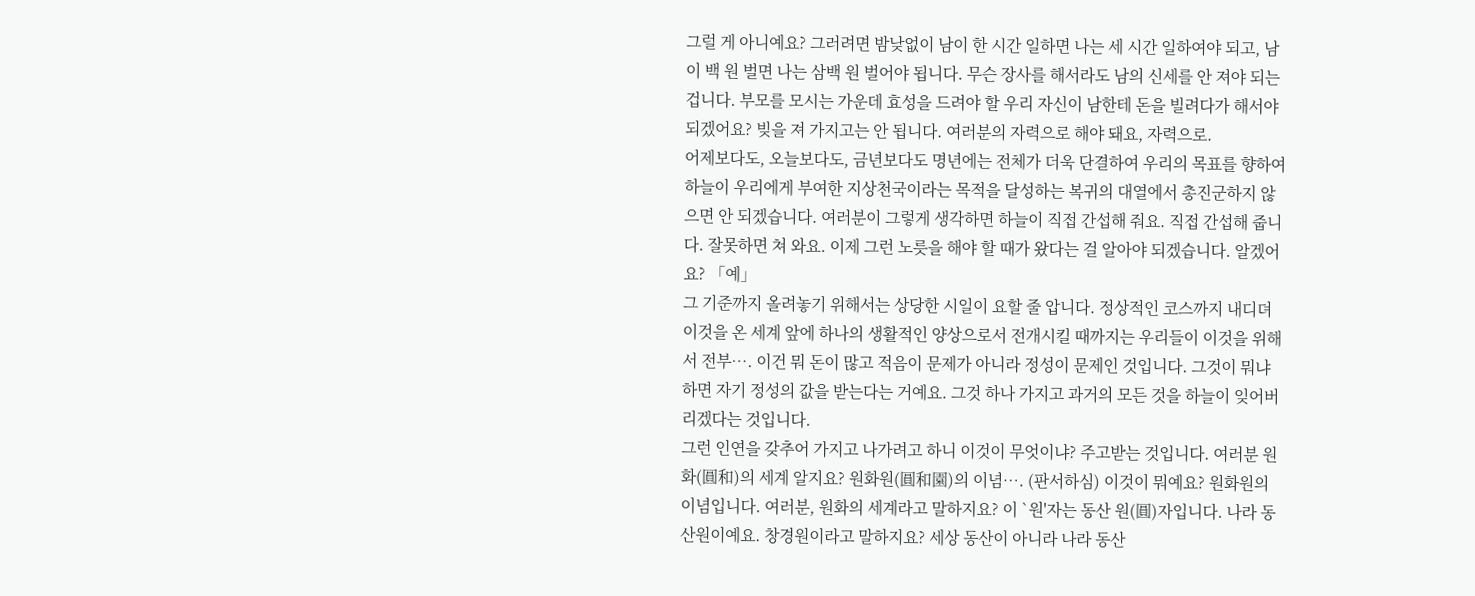그럴 게 아니예요? 그러려면 밤낮없이 남이 한 시간 일하면 나는 세 시간 일하여야 되고, 남이 백 원 벌면 나는 삼백 원 벌어야 됩니다. 무슨 장사를 해서라도 남의 신세를 안 져야 되는 겁니다. 부모를 모시는 가운데 효성을 드려야 할 우리 자신이 남한테 돈을 빌려다가 해서야 되겠어요? 빚을 져 가지고는 안 됩니다. 여러분의 자력으로 해야 돼요, 자력으로.
어제보다도, 오늘보다도, 금년보다도 명년에는 전체가 더욱 단결하여 우리의 목표를 향하여 하늘이 우리에게 부여한 지상천국이라는 목적을 달성하는 복귀의 대열에서 총진군하지 않으면 안 되겠습니다. 여러분이 그렇게 생각하면 하늘이 직접 간섭해 줘요. 직접 간섭해 줍니다. 잘못하면 쳐 와요. 이제 그런 노릇을 해야 할 때가 왔다는 걸 알아야 되겠습니다. 알겠어요? 「예」
그 기준까지 올려놓기 위해서는 상당한 시일이 요할 줄 압니다. 정상적인 코스까지 내디뎌 이것을 온 세계 앞에 하나의 생활적인 양상으로서 전개시킬 때까지는 우리들이 이것을 위해서 전부…. 이건 뭐 돈이 많고 적음이 문제가 아니라 정성이 문제인 것입니다. 그것이 뭐냐 하면 자기 정성의 값을 받는다는 거예요. 그것 하나 가지고 과거의 모든 것을 하늘이 잊어버리겠다는 것입니다.
그런 인연을 갖추어 가지고 나가려고 하니 이것이 무엇이냐? 주고받는 것입니다. 여러분 원화(圓和)의 세계 알지요? 원화원(圓和園)의 이념…. (판서하심) 이것이 뭐예요? 원화원의 이념입니다. 여러분, 원화의 세계라고 말하지요? 이 `원'자는 동산 원(圓)자입니다. 나라 동산원이예요. 창경원이라고 말하지요? 세상 동산이 아니라 나라 동산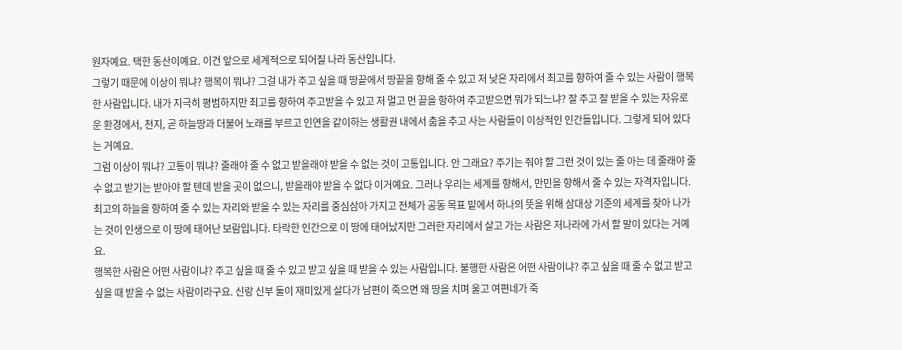원자예요. 택한 동산이예요. 이건 앞으로 세계적으로 되어질 나라 동산입니다.
그렇기 때문에 이상이 뭐냐? 행복이 뭐냐? 그걸 내가 주고 싶을 때 땅끝에서 땅끝을 향해 줄 수 있고 저 낮은 자리에서 최고를 향하여 줄 수 있는 사람이 행복한 사람입니다. 내가 지극히 평범하지만 최고를 향하여 주고받을 수 있고 저 멀고 먼 끝을 항하여 주고받으면 뭐가 되느냐? 잘 주고 잘 받을 수 있는 자유로운 환경에서, 천지, 곧 하늘땅과 더불어 노래를 부르고 인연을 같이하는 생활권 내에서 춤을 추고 사는 사람들이 이상적인 인간들입니다. 그렇게 되어 있다는 거예요.
그럼 이상이 뭐냐? 고통이 뭐냐? 줄래야 줄 수 없고 받을래야 받을 수 없는 것이 고통입니다. 안 그래요? 주기는 줘야 할 그런 것이 있는 줄 아는 데 줄래야 줄 수 없고 받기는 받아야 할 텐데 받을 곳이 없으니, 받을래야 받을 수 없다 이거예요. 그러나 우리는 세계를 향해서, 만민을 향해서 줄 수 있는 자격자입니다. 최고의 하늘을 향하여 줄 수 있는 자리와 받을 수 있는 자리를 중심삼아 가지고 전체가 공동 목표 밑에서 하나의 뜻을 위해 삼대상 기준의 세계를 찾아 나가는 것이 인생으로 이 땅에 태어난 보람입니다. 타락한 인간으로 이 땅에 태어났지만 그러한 자리에서 살고 가는 사람은 저나라에 가서 할 말이 있다는 거예요.
행복한 사람은 어떤 사람이냐? 주고 싶을 때 줄 수 있고 받고 싶을 때 받을 수 있는 사람입니다. 불행한 사람은 어떤 사람이냐? 주고 싶을 때 줄 수 없고 받고 싶을 때 받을 수 없는 사람이라구요. 신랑 신부 둘이 재미있게 살다가 남편이 죽으면 왜 땅을 치며 울고 여편네가 죽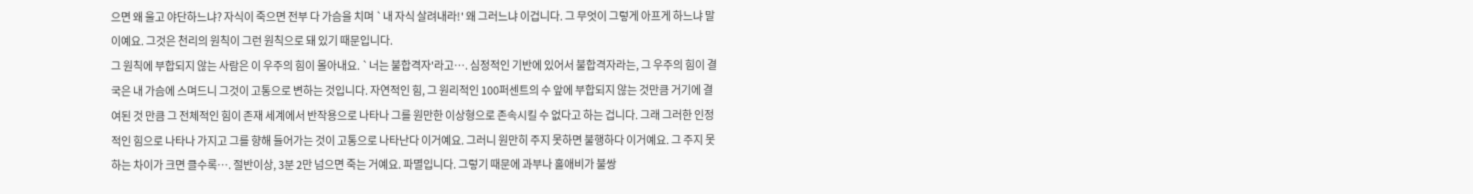으면 왜 울고 야단하느냐? 자식이 죽으면 전부 다 가슴을 치며 `내 자식 살려내라!' 왜 그러느냐 이겁니다. 그 무엇이 그렇게 아프게 하느냐 말이예요. 그것은 천리의 원칙이 그런 원칙으로 돼 있기 때문입니다.
그 원칙에 부합되지 않는 사람은 이 우주의 힘이 몰아내요. `너는 불합격자'라고…. 심정적인 기반에 있어서 불합격자라는, 그 우주의 힘이 결국은 내 가슴에 스며드니 그것이 고통으로 변하는 것입니다. 자연적인 힘, 그 원리적인 100퍼센트의 수 앞에 부합되지 않는 것만큼 거기에 결여된 것 만큼 그 전체적인 힘이 존재 세계에서 반작용으로 나타나 그를 원만한 이상형으로 존속시킬 수 없다고 하는 겁니다. 그래 그러한 인정적인 힘으로 나타나 가지고 그를 향해 들어가는 것이 고통으로 나타난다 이거예요. 그러니 원만히 주지 못하면 불행하다 이거예요. 그 주지 못하는 차이가 크면 클수록…. 절반이상, 3분 2만 넘으면 죽는 거예요. 파멸입니다. 그렇기 때문에 과부나 홀애비가 불쌍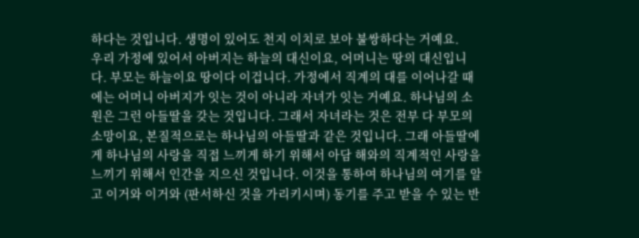하다는 것입니다. 생명이 있어도 천지 이치로 보아 불쌍하다는 거예요.
우리 가정에 있어서 아버지는 하늘의 대신이요, 어머니는 땅의 대신입니다. 부모는 하늘이요 땅이다 이겁니다. 가정에서 직계의 대를 이어나갈 때에는 어머니 아버지가 잇는 것이 아니라 자녀가 잇는 거예요. 하나님의 소원은 그런 아들딸을 갖는 것입니다. 그래서 자녀라는 것은 전부 다 부모의 소망이요, 본질적으로는 하나님의 아들딸과 같은 것입니다. 그래 아들딸에게 하나님의 사랑을 직접 느끼게 하기 위해서 아담 해와의 직계적인 사랑을 느끼기 위해서 인간을 지으신 것입니다. 이것을 통하여 하나님의 여기를 알고 이거와 이거와 (판서하신 것을 가리키시며) 동기를 주고 받을 수 있는 반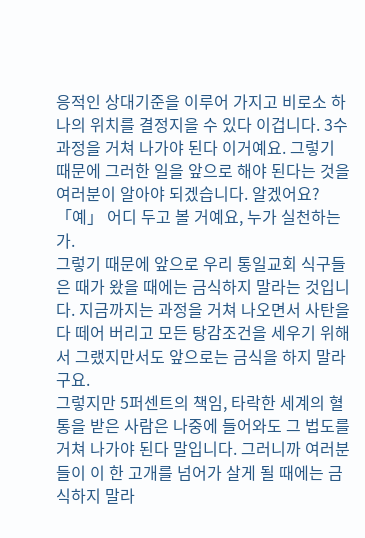응적인 상대기준을 이루어 가지고 비로소 하나의 위치를 결정지을 수 있다 이겁니다. 3수 과정을 거쳐 나가야 된다 이거예요. 그렇기 때문에 그러한 일을 앞으로 해야 된다는 것을 여러분이 알아야 되겠습니다. 알겠어요? 「예」 어디 두고 볼 거예요, 누가 실천하는가.
그렇기 때문에 앞으로 우리 통일교회 식구들은 때가 왔을 때에는 금식하지 말라는 것입니다. 지금까지는 과정을 거쳐 나오면서 사탄을 다 떼어 버리고 모든 탕감조건을 세우기 위해서 그랬지만서도 앞으로는 금식을 하지 말라구요.
그렇지만 5퍼센트의 책임, 타락한 세계의 혈통을 받은 사람은 나중에 들어와도 그 법도를 거쳐 나가야 된다 말입니다. 그러니까 여러분들이 이 한 고개를 넘어가 살게 될 때에는 금식하지 말라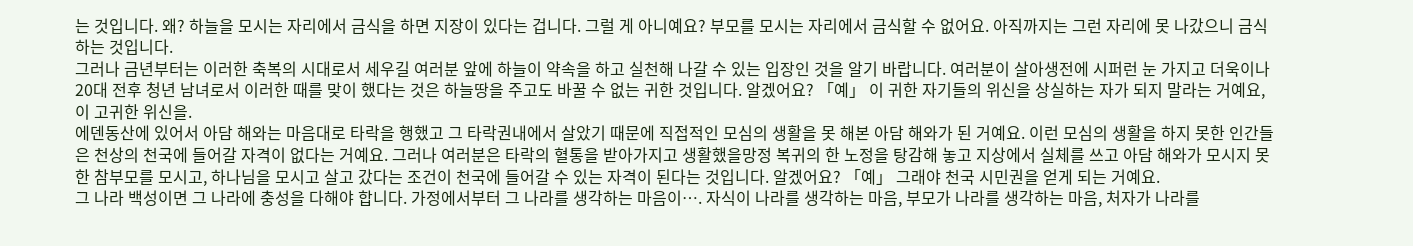는 것입니다. 왜? 하늘을 모시는 자리에서 금식을 하면 지장이 있다는 겁니다. 그럴 게 아니예요? 부모를 모시는 자리에서 금식할 수 없어요. 아직까지는 그런 자리에 못 나갔으니 금식하는 것입니다.
그러나 금년부터는 이러한 축복의 시대로서 세우길 여러분 앞에 하늘이 약속을 하고 실천해 나갈 수 있는 입장인 것을 알기 바랍니다. 여러분이 살아생전에 시퍼런 눈 가지고 더욱이나 20대 전후 청년 남녀로서 이러한 때를 맞이 했다는 것은 하늘땅을 주고도 바꿀 수 없는 귀한 것입니다. 알겠어요? 「예」 이 귀한 자기들의 위신을 상실하는 자가 되지 말라는 거예요, 이 고귀한 위신을.
에덴동산에 있어서 아담 해와는 마음대로 타락을 행했고 그 타락권내에서 살았기 때문에 직접적인 모심의 생활을 못 해본 아담 해와가 된 거예요. 이런 모심의 생활을 하지 못한 인간들은 천상의 천국에 들어갈 자격이 없다는 거예요. 그러나 여러분은 타락의 혈통을 받아가지고 생활했을망정 복귀의 한 노정을 탕감해 놓고 지상에서 실체를 쓰고 아담 해와가 모시지 못한 참부모를 모시고, 하나님을 모시고 살고 갔다는 조건이 천국에 들어갈 수 있는 자격이 된다는 것입니다. 알겠어요? 「예」 그래야 천국 시민권을 얻게 되는 거예요.
그 나라 백성이면 그 나라에 충성을 다해야 합니다. 가정에서부터 그 나라를 생각하는 마음이…. 자식이 나라를 생각하는 마음, 부모가 나라를 생각하는 마음, 처자가 나라를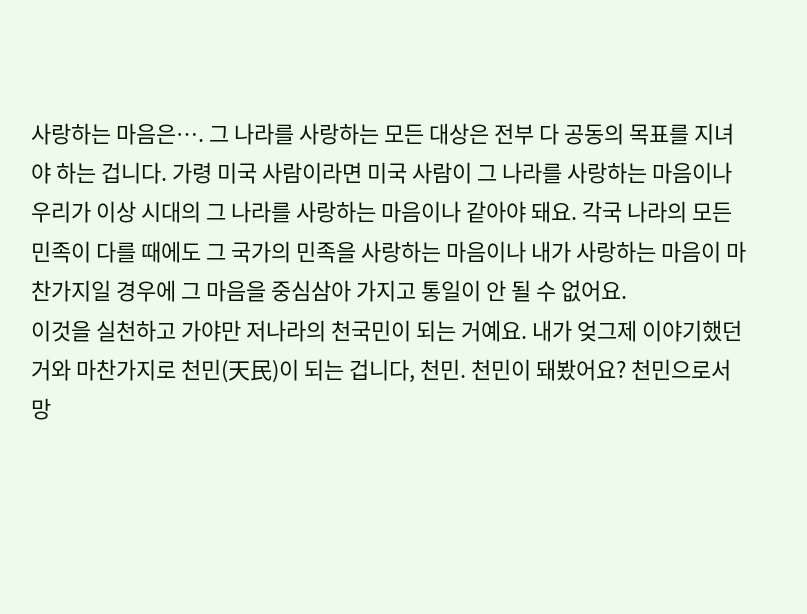사랑하는 마음은…. 그 나라를 사랑하는 모든 대상은 전부 다 공동의 목표를 지녀야 하는 겁니다. 가령 미국 사람이라면 미국 사람이 그 나라를 사랑하는 마음이나 우리가 이상 시대의 그 나라를 사랑하는 마음이나 같아야 돼요. 각국 나라의 모든 민족이 다를 때에도 그 국가의 민족을 사랑하는 마음이나 내가 사랑하는 마음이 마찬가지일 경우에 그 마음을 중심삼아 가지고 통일이 안 될 수 없어요.
이것을 실천하고 가야만 저나라의 천국민이 되는 거예요. 내가 엊그제 이야기했던 거와 마찬가지로 천민(天民)이 되는 겁니다, 천민. 천민이 돼봤어요? 천민으로서 망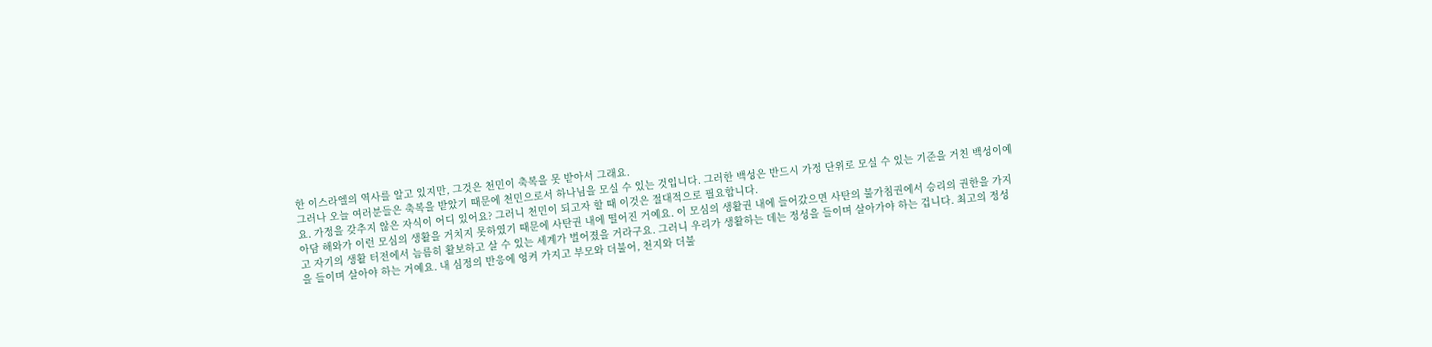한 이스라엘의 역사를 알고 있지만, 그것은 천민이 축복을 못 받아서 그래요.
그러나 오늘 여러분들은 축복을 받았기 때문에 천민으로서 하나님을 모실 수 있는 것입니다. 그러한 백성은 반드시 가정 단위로 모실 수 있는 기준을 거친 백성이예요. 가정을 갖추지 않은 자식이 어디 있어요? 그러니 천민이 되고자 할 때 이것은 절대적으로 필요합니다.
아담 해와가 이런 모심의 생활을 거치지 못하였기 때문에 사탄권 내에 떨어진 거예요. 이 모심의 생활권 내에 들어갔으면 사탄의 불가침권에서 승리의 권한을 가지고 자기의 생활 터전에서 늠름히 활보하고 살 수 있는 세계가 벌어졌을 거라구요. 그러니 우리가 생활하는 데는 정성을 들이며 살아가야 하는 겁니다. 최고의 정성을 들이며 살아야 하는 거예요. 내 심정의 반응에 엉켜 가지고 부모와 더불어, 천지와 더불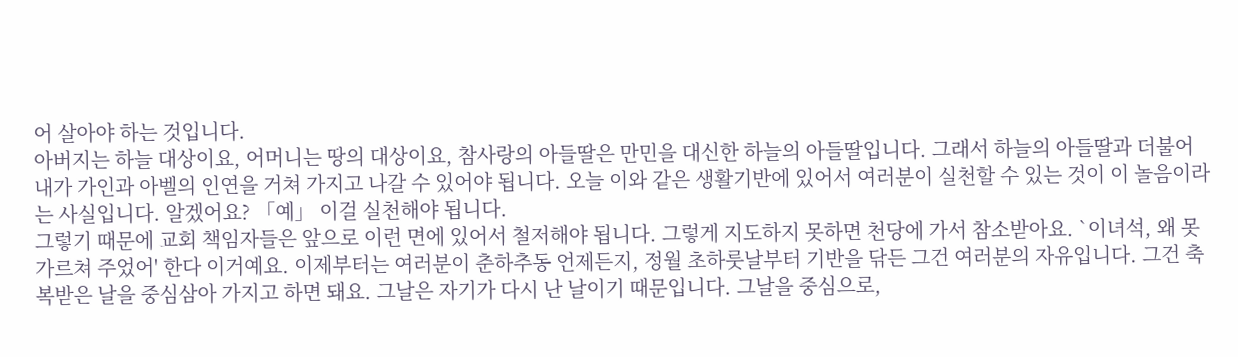어 살아야 하는 것입니다.
아버지는 하늘 대상이요, 어머니는 땅의 대상이요, 참사랑의 아들딸은 만민을 대신한 하늘의 아들딸입니다. 그래서 하늘의 아들딸과 더불어 내가 가인과 아벨의 인연을 거쳐 가지고 나갈 수 있어야 됩니다. 오늘 이와 같은 생활기반에 있어서 여러분이 실천할 수 있는 것이 이 놀음이라는 사실입니다. 알겠어요? 「예」 이걸 실천해야 됩니다.
그렇기 때문에 교회 책임자들은 앞으로 이런 면에 있어서 철저해야 됩니다. 그렇게 지도하지 못하면 천당에 가서 참소받아요. `이녀석, 왜 못 가르쳐 주었어' 한다 이거예요. 이제부터는 여러분이 춘하추동 언제든지, 정월 초하룻날부터 기반을 닦든 그건 여러분의 자유입니다. 그건 축복받은 날을 중심삼아 가지고 하면 돼요. 그날은 자기가 다시 난 날이기 때문입니다. 그날을 중심으로,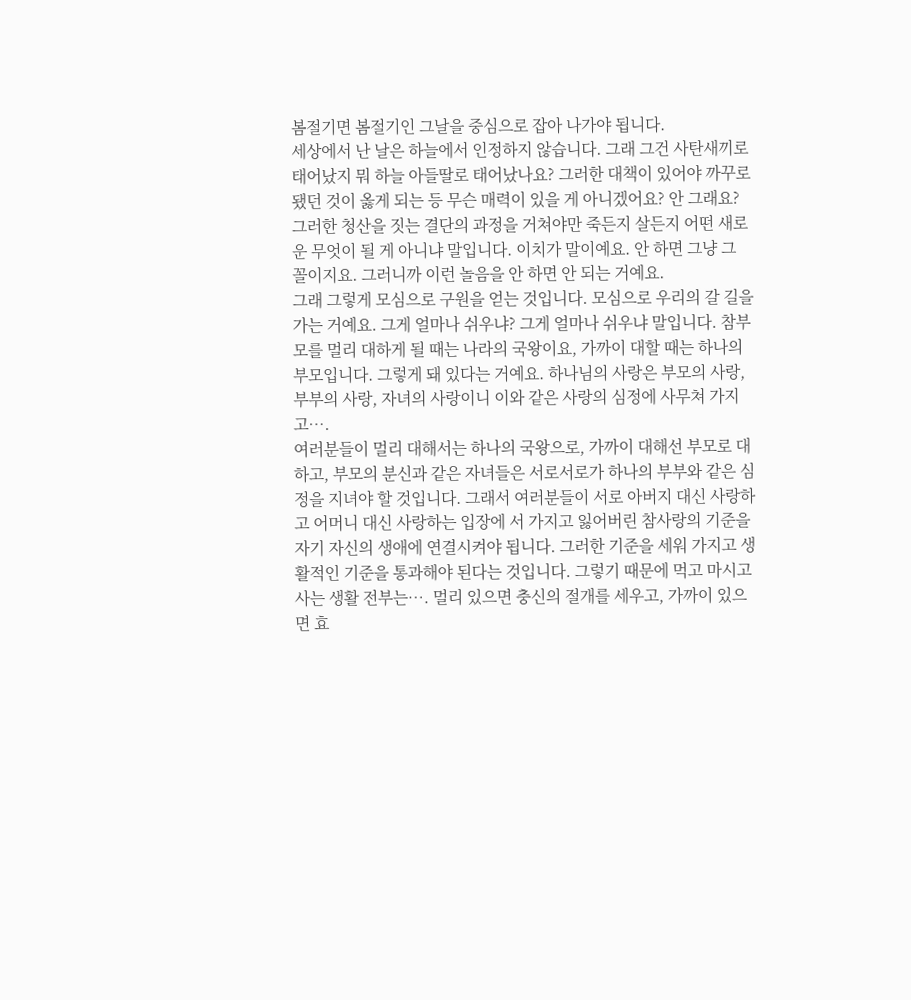봄절기면 봄절기인 그날을 중심으로 잡아 나가야 됩니다.
세상에서 난 날은 하늘에서 인정하지 않습니다. 그래 그건 사탄새끼로 태어났지 뭐 하늘 아들딸로 태어났나요? 그러한 대책이 있어야 까꾸로 됐던 것이 옳게 되는 등 무슨 매력이 있을 게 아니겠어요? 안 그래요? 그러한 청산을 짓는 결단의 과정을 거쳐야만 죽든지 살든지 어떤 새로운 무엇이 될 게 아니냐 말입니다. 이치가 말이예요. 안 하면 그냥 그 꼴이지요. 그러니까 이런 놀음을 안 하면 안 되는 거예요.
그래 그렇게 모심으로 구원을 얻는 것입니다. 모심으로 우리의 갈 길을 가는 거예요. 그게 얼마나 쉬우냐? 그게 얼마나 쉬우냐 말입니다. 참부모를 멀리 대하게 될 때는 나라의 국왕이요, 가까이 대할 때는 하나의 부모입니다. 그렇게 돼 있다는 거예요. 하나님의 사랑은 부모의 사랑, 부부의 사랑, 자녀의 사랑이니 이와 같은 사랑의 심정에 사무쳐 가지고….
여러분들이 멀리 대해서는 하나의 국왕으로, 가까이 대해선 부모로 대하고, 부모의 분신과 같은 자녀들은 서로서로가 하나의 부부와 같은 심정을 지녀야 할 것입니다. 그래서 여러분들이 서로 아버지 대신 사랑하고 어머니 대신 사랑하는 입장에 서 가지고 잃어버린 참사랑의 기준을 자기 자신의 생애에 연결시켜야 됩니다. 그러한 기준을 세워 가지고 생활적인 기준을 통과해야 된다는 것입니다. 그렇기 때문에 먹고 마시고 사는 생활 전부는…. 멀리 있으면 충신의 절개를 세우고, 가까이 있으면 효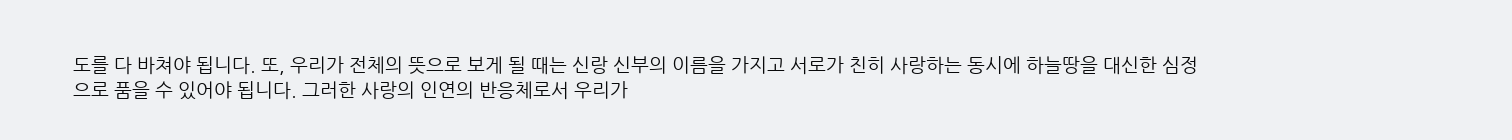도를 다 바쳐야 됩니다. 또, 우리가 전체의 뜻으로 보게 될 때는 신랑 신부의 이름을 가지고 서로가 친히 사랑하는 동시에 하늘땅을 대신한 심정으로 품을 수 있어야 됩니다. 그러한 사랑의 인연의 반응체로서 우리가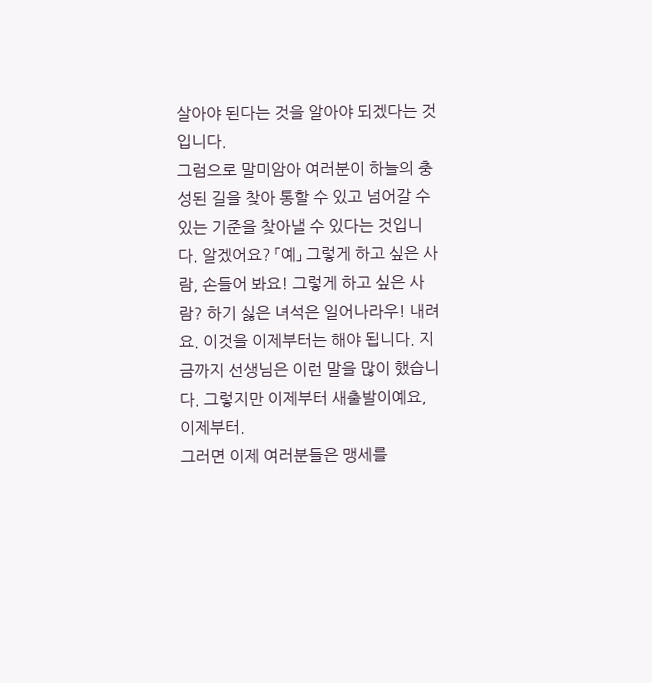살아야 된다는 것을 알아야 되겠다는 것입니다.
그럼으로 말미암아 여러분이 하늘의 충성된 길을 찾아 통할 수 있고 넘어갈 수 있는 기준을 찾아낼 수 있다는 것입니다. 알겠어요? 「예」 그렇게 하고 싶은 사람, 손들어 봐요! 그렇게 하고 싶은 사람? 하기 싫은 녀석은 일어나라우! 내려요. 이것을 이제부터는 해야 됩니다. 지금까지 선생님은 이런 말을 많이 했습니다. 그렇지만 이제부터 새출발이예요, 이제부터.
그러면 이제 여러분들은 맹세를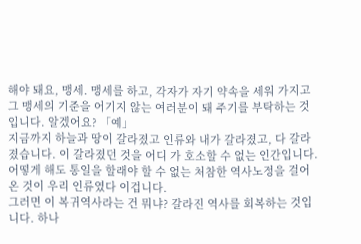해야 돼요, 맹세. 맹세를 하고, 각자가 자기 약속을 세워 가지고 그 맹세의 기준을 어기지 않는 여러분이 돼 주기를 부탁하는 것입니다. 알겠어요? 「예」
지금까지 하늘과 땅이 갈라졌고 인류와 내가 갈라졌고, 다 갈라졌습니다. 이 갈라졌던 것을 어디 가 호소할 수 없는 인간입니다. 어떻게 해도 통일을 할래야 할 수 없는 처참한 역사노정을 걸어온 것이 우리 인류였다 이겁니다.
그러면 이 복귀역사라는 건 뭐냐? 갈라진 역사를 회복하는 것입니다. 하나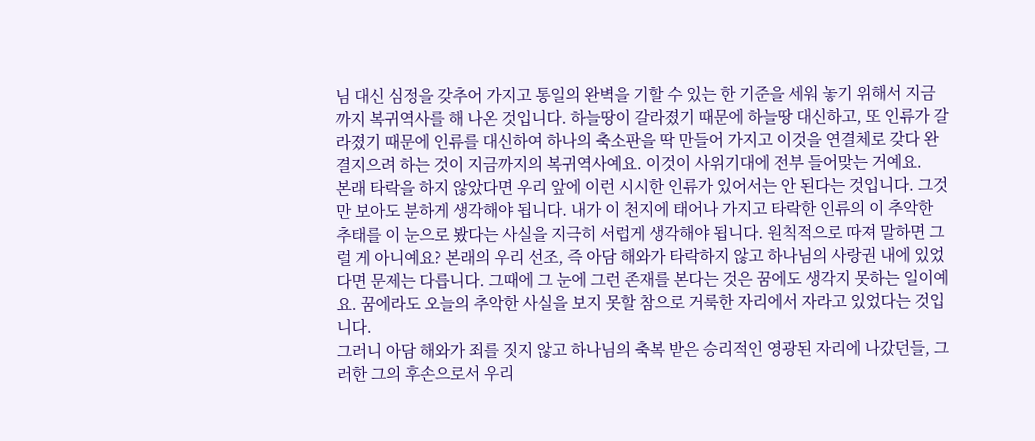님 대신 심정을 갖추어 가지고 통일의 완벽을 기할 수 있는 한 기준을 세워 놓기 위해서 지금까지 복귀역사를 해 나온 것입니다. 하늘땅이 갈라졌기 때문에 하늘땅 대신하고, 또 인류가 갈라졌기 때문에 인류를 대신하여 하나의 축소판을 딱 만들어 가지고 이것을 연결체로 갖다 완결지으려 하는 것이 지금까지의 복귀역사예요. 이것이 사위기대에 전부 들어맞는 거예요.
본래 타락을 하지 않았다면 우리 앞에 이런 시시한 인류가 있어서는 안 된다는 것입니다. 그것만 보아도 분하게 생각해야 됩니다. 내가 이 천지에 태어나 가지고 타락한 인류의 이 추악한 추태를 이 눈으로 봤다는 사실을 지극히 서럽게 생각해야 됩니다. 원칙적으로 따져 말하면 그럴 게 아니예요? 본래의 우리 선조, 즉 아담 해와가 타락하지 않고 하나님의 사랑권 내에 있었다면 문제는 다릅니다. 그때에 그 눈에 그런 존재를 본다는 것은 꿈에도 생각지 못하는 일이예요. 꿈에라도 오늘의 추악한 사실을 보지 못할 참으로 거룩한 자리에서 자라고 있었다는 것입니다.
그러니 아담 해와가 죄를 짓지 않고 하나님의 축복 받은 승리적인 영광된 자리에 나갔던들, 그러한 그의 후손으로서 우리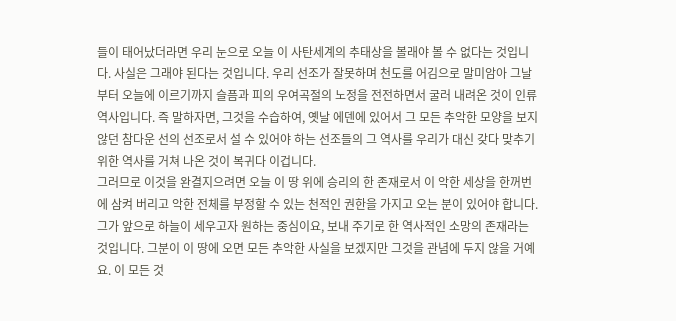들이 태어났더라면 우리 눈으로 오늘 이 사탄세계의 추태상을 볼래야 볼 수 없다는 것입니다. 사실은 그래야 된다는 것입니다. 우리 선조가 잘못하며 천도를 어김으로 말미암아 그날부터 오늘에 이르기까지 슬픔과 피의 우여곡절의 노정을 전전하면서 굴러 내려온 것이 인류역사입니다. 즉 말하자면, 그것을 수습하여, 옛날 에덴에 있어서 그 모든 추악한 모양을 보지 않던 참다운 선의 선조로서 설 수 있어야 하는 선조들의 그 역사를 우리가 대신 갖다 맞추기 위한 역사를 거쳐 나온 것이 복귀다 이겁니다.
그러므로 이것을 완결지으려면 오늘 이 땅 위에 승리의 한 존재로서 이 악한 세상을 한꺼번에 삼켜 버리고 악한 전체를 부정할 수 있는 천적인 권한을 가지고 오는 분이 있어야 합니다. 그가 앞으로 하늘이 세우고자 원하는 중심이요, 보내 주기로 한 역사적인 소망의 존재라는 것입니다. 그분이 이 땅에 오면 모든 추악한 사실을 보겠지만 그것을 관념에 두지 않을 거예요. 이 모든 것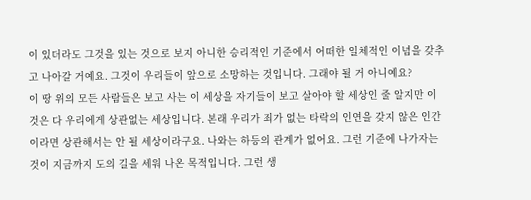이 있더라도 그것을 있는 것으로 보지 아니한 승리적인 기준에서 어떠한 일체적인 이념을 갖추고 나아갈 거예요. 그것이 우리들이 앞으로 소망하는 것입니다. 그래야 될 거 아니예요?
이 땅 위의 모든 사람들은 보고 사는 이 세상을 자기들이 보고 살아야 할 세상인 줄 알지만 이것은 다 우리에게 상관없는 세상입니다. 본래 우리가 죄가 없는 타락의 인연을 갖지 않은 인간이라면 상관해서는 안 될 세상이라구요. 나와는 하등의 관계가 없어요. 그런 기준에 나가자는 것이 지금까지 도의 길을 세워 나온 목적입니다. 그런 생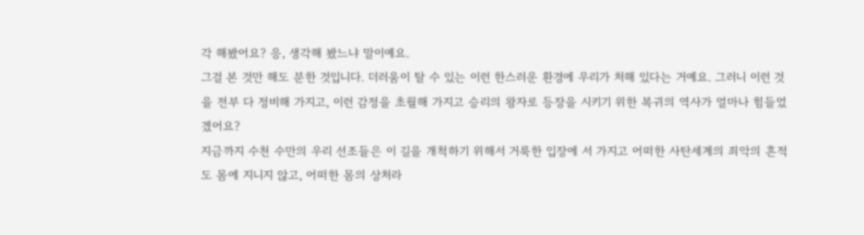각 해봤어요? 응, 생각해 봤느냐 말이예요.
그걸 본 것만 해도 분한 것입니다. 더러움이 탈 수 있는 이런 한스러운 환경에 우리가 처해 있다는 거예요. 그러니 이런 것을 전부 다 정비해 가지고, 이런 감정을 초월해 가지고 승리의 왕자로 등장을 시키기 위한 복귀의 역사가 얼마나 힘들었겠어요?
지금까지 수천 수만의 우리 선조들은 이 길을 개척하기 위해서 거룩한 입장에 서 가지고 어떠한 사탄세계의 죄악의 흔적도 몸에 지니지 않고, 어떠한 몸의 상처라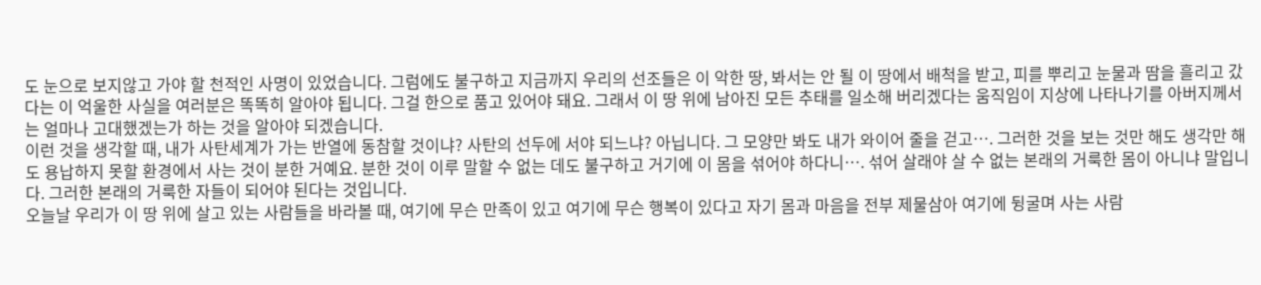도 눈으로 보지않고 가야 할 천적인 사명이 있었습니다. 그럼에도 불구하고 지금까지 우리의 선조들은 이 악한 땅, 봐서는 안 될 이 땅에서 배척을 받고, 피를 뿌리고 눈물과 땀을 흘리고 갔다는 이 억울한 사실을 여러분은 똑똑히 알아야 됩니다. 그걸 한으로 품고 있어야 돼요. 그래서 이 땅 위에 남아진 모든 추태를 일소해 버리겠다는 움직임이 지상에 나타나기를 아버지께서는 얼마나 고대했겠는가 하는 것을 알아야 되겠습니다.
이런 것을 생각할 때, 내가 사탄세계가 가는 반열에 동참할 것이냐? 사탄의 선두에 서야 되느냐? 아닙니다. 그 모양만 봐도 내가 와이어 줄을 걷고…. 그러한 것을 보는 것만 해도 생각만 해도 용납하지 못할 환경에서 사는 것이 분한 거예요. 분한 것이 이루 말할 수 없는 데도 불구하고 거기에 이 몸을 섞어야 하다니…. 섞어 살래야 살 수 없는 본래의 거룩한 몸이 아니냐 말입니다. 그러한 본래의 거룩한 자들이 되어야 된다는 것입니다.
오늘날 우리가 이 땅 위에 살고 있는 사람들을 바라볼 때, 여기에 무슨 만족이 있고 여기에 무슨 행복이 있다고 자기 몸과 마음을 전부 제물삼아 여기에 뒹굴며 사는 사람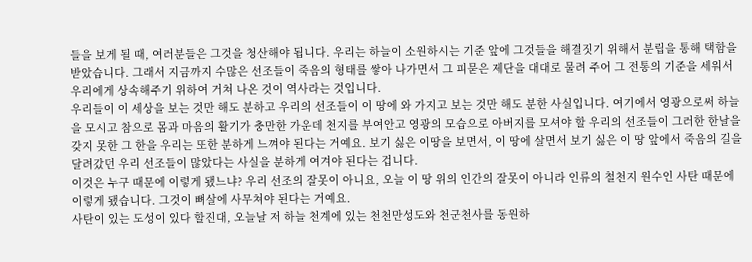들을 보게 될 때, 여러분들은 그것을 청산해야 됩니다. 우리는 하늘이 소원하시는 기준 앞에 그것들을 해결짓기 위해서 분립을 통해 택함을 받았습니다. 그래서 지금까지 수많은 선조들이 죽음의 형태를 쌓아 나가면서 그 피묻은 제단을 대대로 물려 주어 그 전통의 기준을 세워서 우리에게 상속해주기 위하여 거쳐 나온 것이 역사라는 것입니다.
우리들이 이 세상을 보는 것만 해도 분하고 우리의 선조들이 이 땅에 와 가지고 보는 것만 해도 분한 사실입니다. 여기에서 영광으로써 하늘을 모시고 참으로 몸과 마음의 활기가 충만한 가운데 천지를 부여안고 영광의 모습으로 아버지를 모셔야 할 우리의 선조들이 그러한 한날을 갖지 못한 그 한을 우리는 또한 분하게 느껴야 된다는 거예요. 보기 싫은 이땅을 보면서, 이 땅에 살면서 보기 싫은 이 땅 앞에서 죽음의 길을 달려갔던 우리 선조들이 많았다는 사실을 분하게 여겨야 된다는 겁니다.
이것은 누구 때문에 이렇게 됐느냐? 우리 선조의 잘못이 아니요, 오늘 이 땅 위의 인간의 잘못이 아니라 인류의 철천지 원수인 사탄 때문에 이렇게 됐습니다. 그것이 뼈살에 사무쳐야 된다는 거예요.
사탄이 있는 도성이 있다 할진대, 오늘날 저 하늘 천계에 있는 천천만성도와 천군천사를 동원하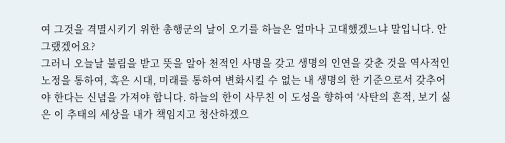여 그것을 격멸시키기 위한 총행군의 날이 오기를 하늘은 얼마나 고대했겠느냐 말입니다. 안 그랬겠어요?
그러니 오늘날 불림을 받고 뜻을 알아 천적인 사명을 갖고 생명의 인연을 갖춘 것을 역사적인 노정을 통하여, 혹은 시대, 미래를 통하여 변화시킬 수 없는 내 생명의 한 기준으로서 갖추어야 한다는 신념을 가져야 합니다. 하늘의 한이 사무친 이 도성을 향하여 ‘사탄의 흔적, 보기 싫은 이 추태의 세상을 내가 책임지고 청산하겠으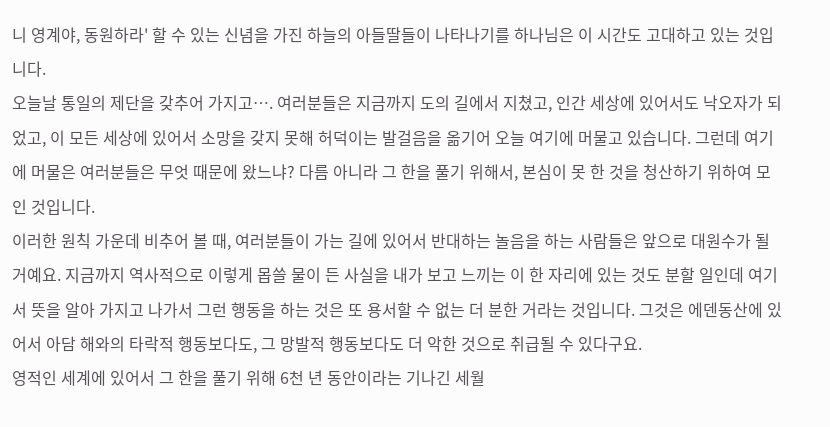니 영계야, 동원하라' 할 수 있는 신념을 가진 하늘의 아들딸들이 나타나기를 하나님은 이 시간도 고대하고 있는 것입니다.
오늘날 통일의 제단을 갖추어 가지고…. 여러분들은 지금까지 도의 길에서 지쳤고, 인간 세상에 있어서도 낙오자가 되었고, 이 모든 세상에 있어서 소망을 갖지 못해 허덕이는 발걸음을 옮기어 오늘 여기에 머물고 있습니다. 그런데 여기에 머물은 여러분들은 무엇 때문에 왔느냐? 다름 아니라 그 한을 풀기 위해서, 본심이 못 한 것을 청산하기 위하여 모인 것입니다.
이러한 원칙 가운데 비추어 볼 때, 여러분들이 가는 길에 있어서 반대하는 놀음을 하는 사람들은 앞으로 대원수가 될 거예요. 지금까지 역사적으로 이렇게 몹쓸 물이 든 사실을 내가 보고 느끼는 이 한 자리에 있는 것도 분할 일인데 여기서 뜻을 알아 가지고 나가서 그런 행동을 하는 것은 또 용서할 수 없는 더 분한 거라는 것입니다. 그것은 에덴동산에 있어서 아담 해와의 타락적 행동보다도, 그 망발적 행동보다도 더 악한 것으로 취급될 수 있다구요.
영적인 세계에 있어서 그 한을 풀기 위해 6천 년 동안이라는 기나긴 세월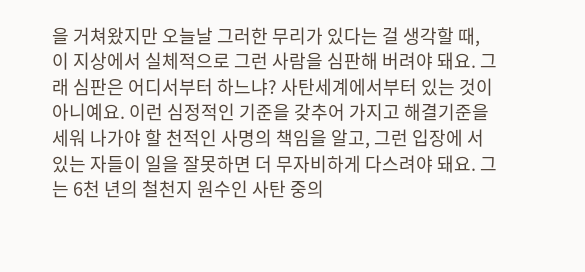을 거쳐왔지만 오늘날 그러한 무리가 있다는 걸 생각할 때, 이 지상에서 실체적으로 그런 사람을 심판해 버려야 돼요. 그래 심판은 어디서부터 하느냐? 사탄세계에서부터 있는 것이 아니예요. 이런 심정적인 기준을 갖추어 가지고 해결기준을 세워 나가야 할 천적인 사명의 책임을 알고, 그런 입장에 서 있는 자들이 일을 잘못하면 더 무자비하게 다스려야 돼요. 그는 6천 년의 철천지 원수인 사탄 중의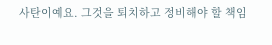사탄이예요. 그것을 퇴치하고 정비해야 할 책임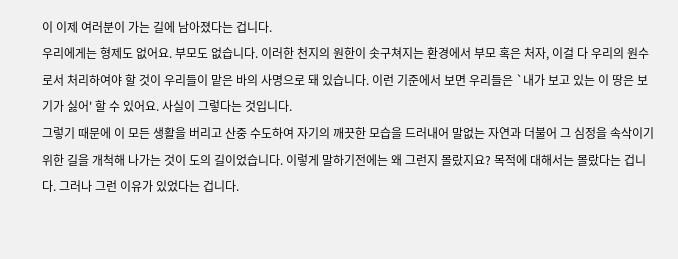이 이제 여러분이 가는 길에 남아졌다는 겁니다.
우리에게는 형제도 없어요. 부모도 없습니다. 이러한 천지의 원한이 솟구쳐지는 환경에서 부모 혹은 처자, 이걸 다 우리의 원수로서 처리하여야 할 것이 우리들이 맡은 바의 사명으로 돼 있습니다. 이런 기준에서 보면 우리들은 `내가 보고 있는 이 땅은 보기가 싫어' 할 수 있어요. 사실이 그렇다는 것입니다.
그렇기 때문에 이 모든 생활을 버리고 산중 수도하여 자기의 깨끗한 모습을 드러내어 말없는 자연과 더불어 그 심정을 속삭이기 위한 길을 개척해 나가는 것이 도의 길이었습니다. 이렇게 말하기전에는 왜 그런지 몰랐지요? 목적에 대해서는 몰랐다는 겁니다. 그러나 그런 이유가 있었다는 겁니다.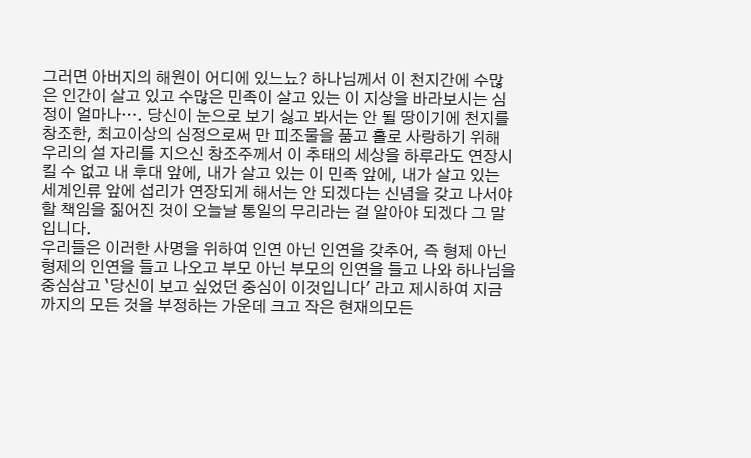그러면 아버지의 해원이 어디에 있느뇨? 하나님께서 이 천지간에 수많은 인간이 살고 있고 수많은 민족이 살고 있는 이 지상을 바라보시는 심정이 얼마나…. 당신이 눈으로 보기 싫고 봐서는 안 될 땅이기에 천지를 창조한, 최고이상의 심정으로써 만 피조물을 품고 홀로 사랑하기 위해 우리의 설 자리를 지으신 창조주께서 이 추태의 세상을 하루라도 연장시킬 수 없고 내 후대 앞에, 내가 살고 있는 이 민족 앞에, 내가 살고 있는 세계인류 앞에 섭리가 연장되게 해서는 안 되겠다는 신념을 갖고 나서야 할 책임을 짊어진 것이 오늘날 통일의 무리라는 걸 알아야 되겠다 그 말입니다.
우리들은 이러한 사명을 위하여 인연 아닌 인연을 갖추어, 즉 형제 아닌 형제의 인연을 들고 나오고 부모 아닌 부모의 인연을 들고 나와 하나님을 중심삼고 `당신이 보고 싶었던 중심이 이것입니다' 라고 제시하여 지금까지의 모든 것을 부정하는 가운데 크고 작은 현재의모든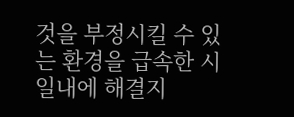것을 부정시킬 수 있는 환경을 급속한 시일내에 해결지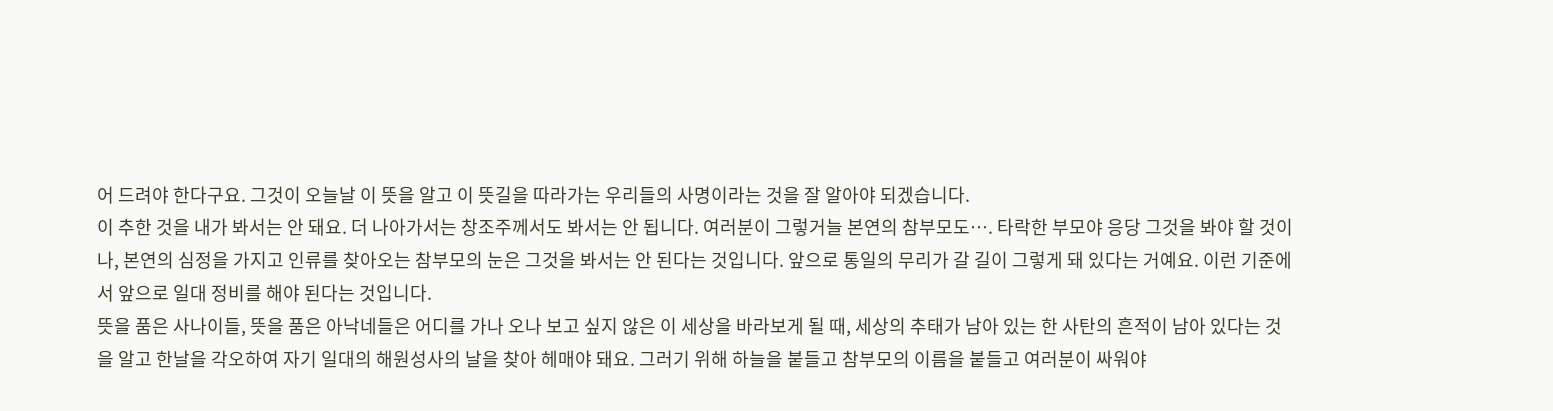어 드려야 한다구요. 그것이 오늘날 이 뜻을 알고 이 뜻길을 따라가는 우리들의 사명이라는 것을 잘 알아야 되겠습니다.
이 추한 것을 내가 봐서는 안 돼요. 더 나아가서는 창조주께서도 봐서는 안 됩니다. 여러분이 그렇거늘 본연의 참부모도…. 타락한 부모야 응당 그것을 봐야 할 것이나, 본연의 심정을 가지고 인류를 찾아오는 참부모의 눈은 그것을 봐서는 안 된다는 것입니다. 앞으로 통일의 무리가 갈 길이 그렇게 돼 있다는 거예요. 이런 기준에서 앞으로 일대 정비를 해야 된다는 것입니다.
뜻을 품은 사나이들, 뜻을 품은 아낙네들은 어디를 가나 오나 보고 싶지 않은 이 세상을 바라보게 될 때, 세상의 추태가 남아 있는 한 사탄의 흔적이 남아 있다는 것을 알고 한날을 각오하여 자기 일대의 해원성사의 날을 찾아 헤매야 돼요. 그러기 위해 하늘을 붙들고 참부모의 이름을 붙들고 여러분이 싸워야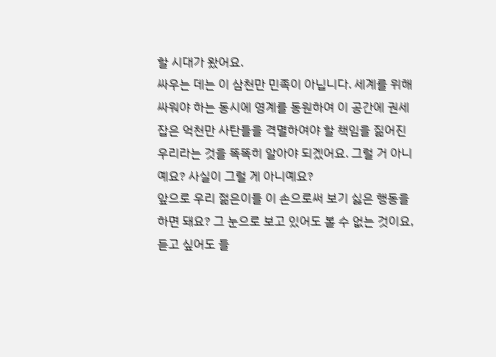할 시대가 왔어요.
싸우는 데는 이 삼천만 민족이 아닙니다. 세계를 위해 싸워야 하는 동시에 영계를 동원하여 이 공간에 권세 잡은 억천만 사탄들을 격멸하여야 할 책임을 짊어진 우리라는 것을 똑똑히 알아야 되겠어요. 그럴 거 아니예요? 사실이 그럴 게 아니예요?
앞으로 우리 젊은이들 이 손으로써 보기 싫은 행동을 하면 돼요? 그 눈으로 보고 있어도 볼 수 없는 것이요, 듣고 싶어도 들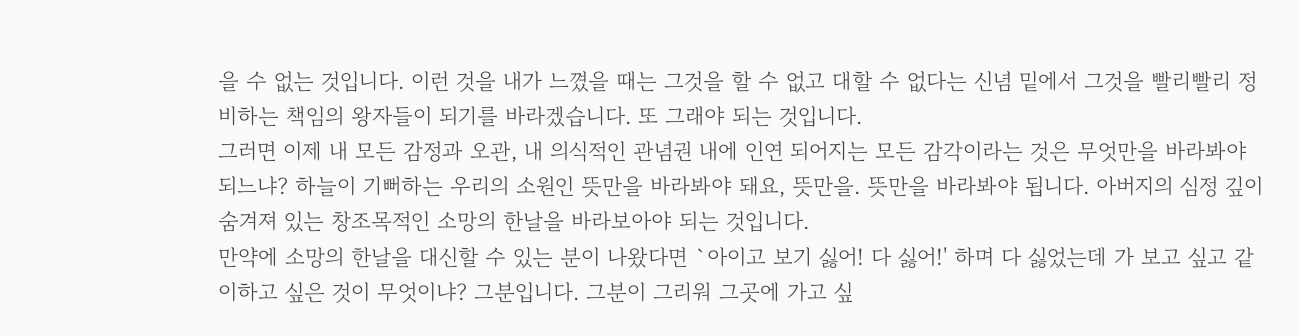을 수 없는 것입니다. 이런 것을 내가 느꼈을 때는 그것을 할 수 없고 대할 수 없다는 신념 밑에서 그것을 빨리빨리 정비하는 책임의 왕자들이 되기를 바라겠습니다. 또 그래야 되는 것입니다.
그러면 이제 내 모든 감정과 오관, 내 의식적인 관념권 내에 인연 되어지는 모든 감각이라는 것은 무엇만을 바라봐야 되느냐? 하늘이 기뻐하는 우리의 소원인 뜻만을 바라봐야 돼요, 뜻만을. 뜻만을 바라봐야 됩니다. 아버지의 심정 깊이 숨겨져 있는 창조목적인 소망의 한날을 바라보아야 되는 것입니다.
만약에 소망의 한날을 대신할 수 있는 분이 나왔다면 `아이고 보기 싫어! 다 싫어!' 하며 다 싫었는데 가 보고 싶고 같이하고 싶은 것이 무엇이냐? 그분입니다. 그분이 그리워 그곳에 가고 싶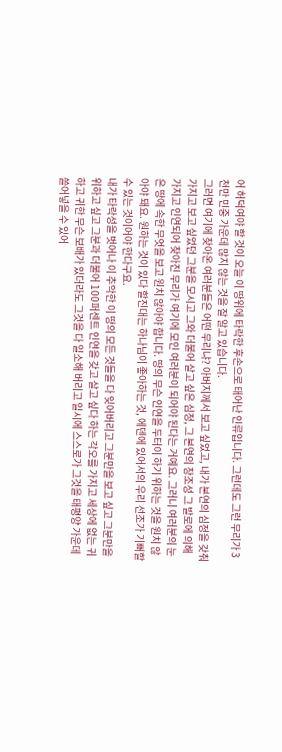어 허덕여야 할 것이 오늘 이 땅위에 타락한 후손으로 태어난 인류입니다. 그런데도 그런 무리가 3천만 민중 가운데 많지 않는 것을 잘 알고 있습니다.
그러면 여기에 찾아온 여러분들은 어떤 무리냐? 아버지께서 보고 싶었고, 내가 본연의 심정을 갖춰 가지고 보고 싶었던 그분을 모시고 그와 더불어 살고 싶은 심정, 그 본연의 창조성 그 발로에 의해 가지고 인연되어 찾아진 무리가 여기에 모인 여러분이 되어야 된다는 거예요. 그러니 여러분의 눈은 땅에 속한 무엇을 보고 원치 않아야 합니다. 땅의 무슨 인연을 두터이 하기 위하는 것을 원치 않아야 돼요. 원하는 것이 있다 할진대는 하나님이 좋아하는 것, 에덴에 있어서의 우리 선조가 기뻐할 수 있는 것이어야 한다구요.
내가 타락성을 벗어나 이 추악한 이 땅의 모든 것들을 다 잊어버리고 그분만을 보고 싶고 그분만을 위하고 싶고 그분과 더불어 100퍼센트 인연을 갖고 살고 싶다 하는 각오를 가지고 세상에 없는 귀하고 귀한 무슨 보배가 있더라도 그것을 다 일소해 버리고 일시에 스스로가 그것을 태평양 가운데 쓸어넣을 수 있어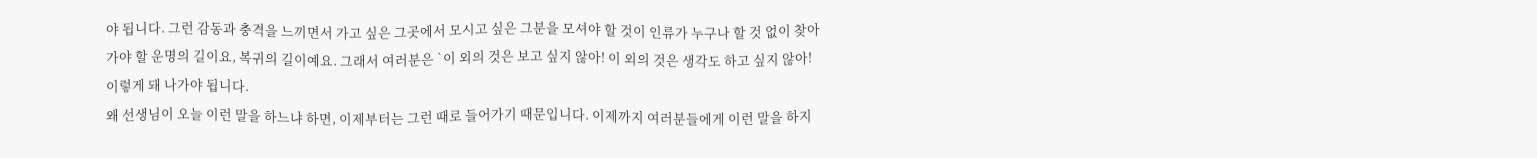야 됩니다. 그런 감동과 충격을 느끼면서 가고 싶은 그곳에서 모시고 싶은 그분을 모셔야 할 것이 인류가 누구나 할 것 없이 찾아가야 할 운명의 길이요, 복귀의 길이예요. 그래서 여러분은 `이 외의 것은 보고 싶지 않아! 이 외의 것은 생각도 하고 싶지 않아! 이렇게 돼 나가야 됩니다.
왜 선생님이 오늘 이런 말을 하느냐 하면, 이제부터는 그런 때로 들어가기 때문입니다. 이제까지 여러분들에게 이런 말을 하지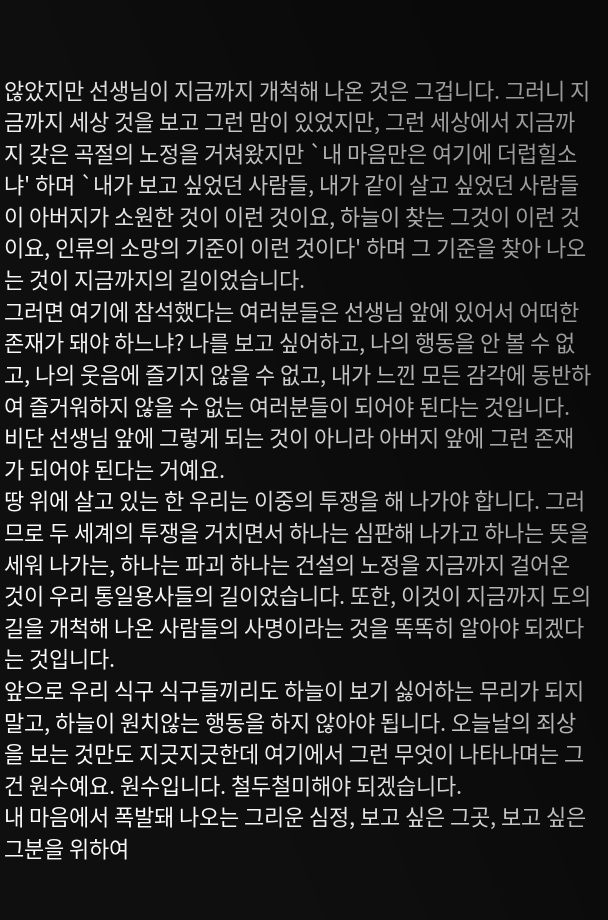않았지만 선생님이 지금까지 개척해 나온 것은 그겁니다. 그러니 지금까지 세상 것을 보고 그런 맘이 있었지만, 그런 세상에서 지금까지 갖은 곡절의 노정을 거쳐왔지만 `내 마음만은 여기에 더럽힐소냐' 하며 `내가 보고 싶었던 사람들, 내가 같이 살고 싶었던 사람들이 아버지가 소원한 것이 이런 것이요, 하늘이 찾는 그것이 이런 것이요, 인류의 소망의 기준이 이런 것이다' 하며 그 기준을 찾아 나오는 것이 지금까지의 길이었습니다.
그러면 여기에 참석했다는 여러분들은 선생님 앞에 있어서 어떠한 존재가 돼야 하느냐? 나를 보고 싶어하고, 나의 행동을 안 볼 수 없고, 나의 웃음에 즐기지 않을 수 없고, 내가 느낀 모든 감각에 동반하여 즐거워하지 않을 수 없는 여러분들이 되어야 된다는 것입니다. 비단 선생님 앞에 그렇게 되는 것이 아니라 아버지 앞에 그런 존재가 되어야 된다는 거예요.
땅 위에 살고 있는 한 우리는 이중의 투쟁을 해 나가야 합니다. 그러므로 두 세계의 투쟁을 거치면서 하나는 심판해 나가고 하나는 뜻을 세워 나가는, 하나는 파괴 하나는 건설의 노정을 지금까지 걸어온 것이 우리 통일용사들의 길이었습니다. 또한, 이것이 지금까지 도의 길을 개척해 나온 사람들의 사명이라는 것을 똑똑히 알아야 되겠다는 것입니다.
앞으로 우리 식구 식구들끼리도 하늘이 보기 싫어하는 무리가 되지 말고, 하늘이 원치않는 행동을 하지 않아야 됩니다. 오늘날의 죄상을 보는 것만도 지긋지긋한데 여기에서 그런 무엇이 나타나며는 그건 원수예요. 원수입니다. 철두철미해야 되겠습니다.
내 마음에서 폭발돼 나오는 그리운 심정, 보고 싶은 그곳, 보고 싶은 그분을 위하여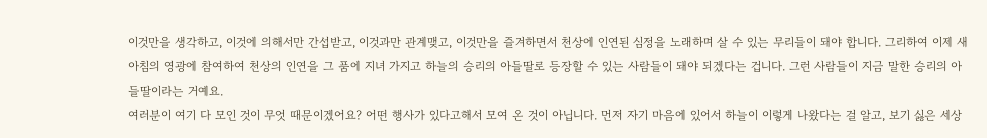이것만을 생각하고, 이것에 의해서만 간섭받고, 이것과만 관계맺고, 이것만을 즐겨하면서 천상에 인연된 심정을 노래하며 살 수 있는 무리들이 돼야 합니다. 그리하여 이제 새 아침의 영광에 참여하여 천상의 인연을 그 품에 지녀 가지고 하늘의 승리의 아들딸로 등장할 수 있는 사람들이 돼야 되겠다는 겁니다. 그런 사람들이 지금 말한 승리의 아들딸이라는 거예요.
여러분이 여기 다 모인 것이 무엇 때문이겠어요? 어떤 행사가 있다고해서 모여 온 것이 아닙니다. 먼저 자기 마음에 있어서 하늘이 이렇게 나왔다는 걸 알고, 보기 싫은 세상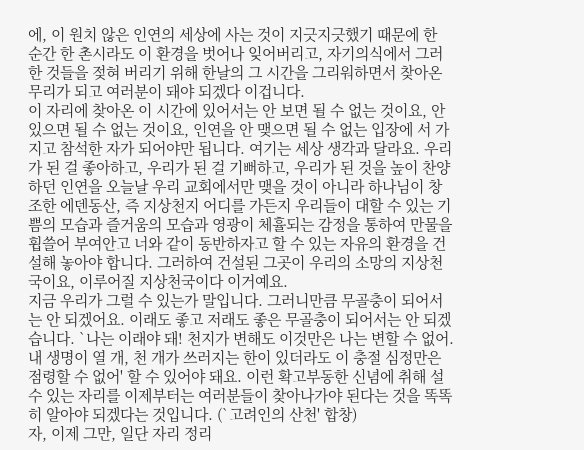에, 이 원치 않은 인연의 세상에 사는 것이 지긋지긋했기 때문에 한 순간 한 촌시라도 이 환경을 벗어나 잊어버리고, 자기의식에서 그러한 것들을 젖혀 버리기 위해 한날의 그 시간을 그리워하면서 찾아온 무리가 되고 여러분이 돼야 되겠다 이겁니다.
이 자리에 찾아온 이 시간에 있어서는 안 보면 될 수 없는 것이요, 안 있으면 될 수 없는 것이요, 인연을 안 맺으면 될 수 없는 입장에 서 가지고 참석한 자가 되어야만 됩니다. 여기는 세상 생각과 달라요. 우리가 된 걸 좋아하고, 우리가 된 걸 기뻐하고, 우리가 된 것을 높이 찬양하던 인연을 오늘날 우리 교회에서만 맺을 것이 아니라 하나님이 창조한 에덴동산, 즉 지상천지 어디를 가든지 우리들이 대할 수 있는 기쁨의 모습과 즐거움의 모습과 영광이 체휼되는 감정을 통하여 만물을 휩쓸어 부여안고 너와 같이 동반하자고 할 수 있는 자유의 환경을 건설해 놓아야 합니다. 그러하여 건설된 그곳이 우리의 소망의 지상천국이요, 이루어질 지상천국이다 이거예요.
지금 우리가 그럴 수 있는가 말입니다. 그러니만큼 무골충이 되어서는 안 되겠어요. 이래도 좋고 저래도 좋은 무골충이 되어서는 안 되겠습니다. `나는 이래야 돼! 천지가 변해도 이것만은 나는 변할 수 없어. 내 생명이 열 개, 천 개가 쓰러지는 한이 있더라도 이 충절 심정만은 점령할 수 없어' 할 수 있어야 돼요. 이런 확고부동한 신념에 취해 설 수 있는 자리를 이제부터는 여러분들이 찾아나가야 된다는 것을 똑똑히 알아야 되겠다는 것입니다. (`고려인의 산천' 합창)
자, 이제 그만, 일단 자리 정리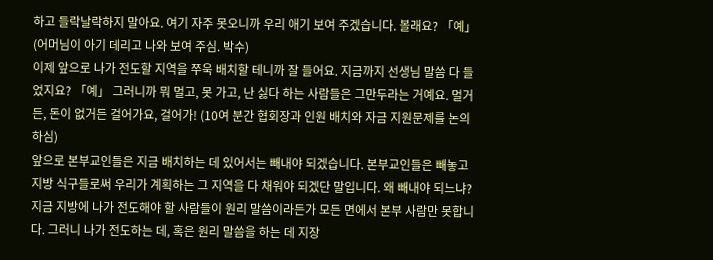하고 들락날락하지 말아요. 여기 자주 못오니까 우리 애기 보여 주겠습니다. 볼래요? 「예」 (어머님이 아기 데리고 나와 보여 주심. 박수)
이제 앞으로 나가 전도할 지역을 쭈욱 배치할 테니까 잘 들어요. 지금까지 선생님 말씀 다 들었지요? 「예」 그러니까 뭐 멀고, 못 가고, 난 싫다 하는 사람들은 그만두라는 거예요. 멀거든, 돈이 없거든 걸어가요, 걸어가! (10여 분간 협회장과 인원 배치와 자금 지원문제를 논의하심)
앞으로 본부교인들은 지금 배치하는 데 있어서는 빼내야 되겠습니다. 본부교인들은 빼놓고 지방 식구들로써 우리가 계획하는 그 지역을 다 채워야 되겠단 말입니다. 왜 빼내야 되느냐? 지금 지방에 나가 전도해야 할 사람들이 원리 말씀이라든가 모든 면에서 본부 사람만 못합니다. 그러니 나가 전도하는 데, 혹은 원리 말씀을 하는 데 지장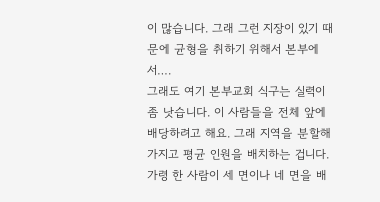이 많습니다. 그래 그런 지장이 있기 때문에 균형을 취하기 위해서 본부에서….
그래도 여기 본부교회 식구는 실력이 좀 낫습니다. 이 사람들을 전체 앞에 배당하려고 해요. 그래 지역을 분할해 가지고 평균 인원을 배치하는 겁니다. 가령 한 사람이 세 면이나 네 면을 배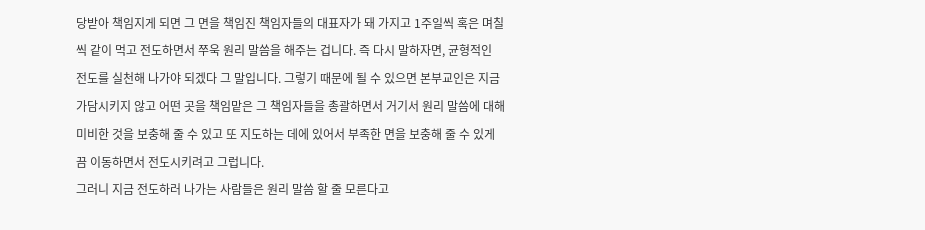당받아 책임지게 되면 그 면을 책임진 책임자들의 대표자가 돼 가지고 1주일씩 혹은 며칠씩 같이 먹고 전도하면서 쭈욱 원리 말씀을 해주는 겁니다. 즉 다시 말하자면, 균형적인 전도를 실천해 나가야 되겠다 그 말입니다. 그렇기 때문에 될 수 있으면 본부교인은 지금 가담시키지 않고 어떤 곳을 책임맡은 그 책임자들을 총괄하면서 거기서 원리 말씀에 대해 미비한 것을 보충해 줄 수 있고 또 지도하는 데에 있어서 부족한 면을 보충해 줄 수 있게끔 이동하면서 전도시키려고 그럽니다.
그러니 지금 전도하러 나가는 사람들은 원리 말씀 할 줄 모른다고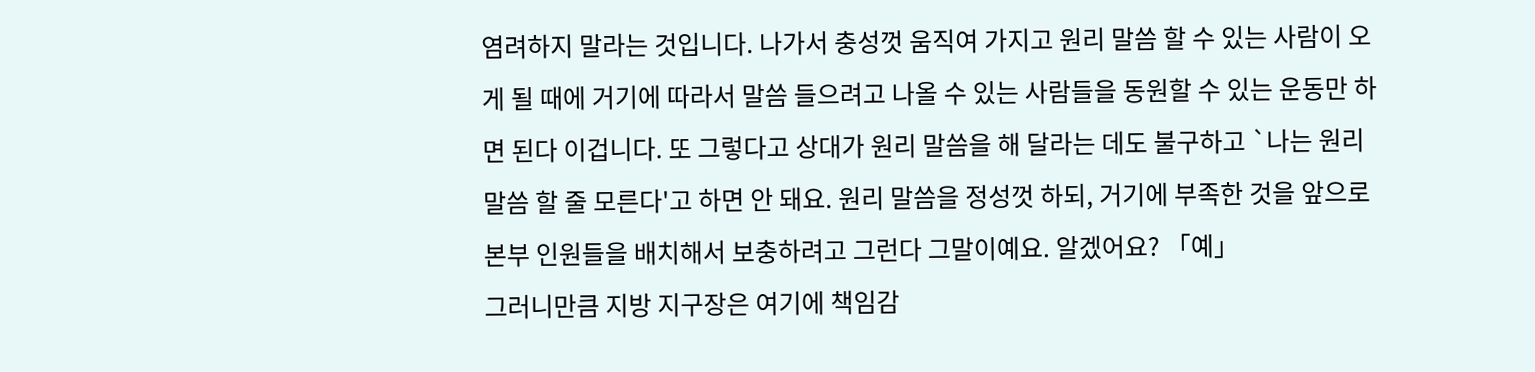염려하지 말라는 것입니다. 나가서 충성껏 움직여 가지고 원리 말씀 할 수 있는 사람이 오게 될 때에 거기에 따라서 말씀 들으려고 나올 수 있는 사람들을 동원할 수 있는 운동만 하면 된다 이겁니다. 또 그렇다고 상대가 원리 말씀을 해 달라는 데도 불구하고 `나는 원리 말씀 할 줄 모른다'고 하면 안 돼요. 원리 말씀을 정성껏 하되, 거기에 부족한 것을 앞으로 본부 인원들을 배치해서 보충하려고 그런다 그말이예요. 알겠어요? 「예」
그러니만큼 지방 지구장은 여기에 책임감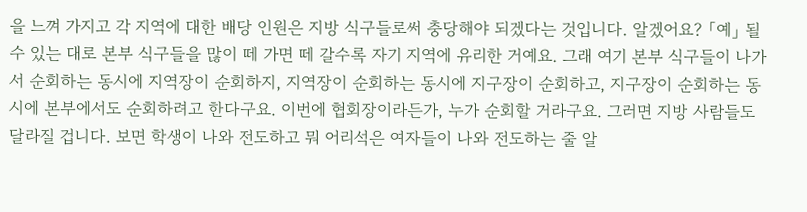을 느껴 가지고 각 지역에 대한 배당 인원은 지방 식구들로써 충당해야 되겠다는 것입니다. 알겠어요? 「예」 될 수 있는 대로 본부 식구들을 많이 떼 가면 떼 갈수록 자기 지역에 유리한 거예요. 그래 여기 본부 식구들이 나가서 순회하는 동시에 지역장이 순회하지, 지역장이 순회하는 동시에 지구장이 순회하고, 지구장이 순회하는 동시에 본부에서도 순회하려고 한다구요. 이번에 협회장이라든가, 누가 순회할 거라구요. 그러면 지방 사람들도 달라질 겁니다. 보면 학생이 나와 전도하고 뭐 어리석은 여자들이 나와 전도하는 줄 알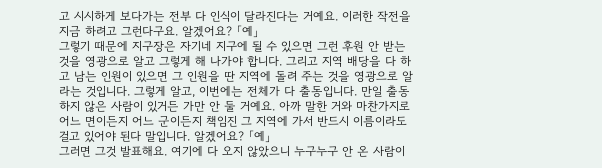고 시시하게 보다가는 전부 다 인식이 달라진다는 거예요. 이러한 작전을 지금 하려고 그런다구요. 알겠어요? 「예」
그렇기 때문에 지구장은 자기네 지구에 될 수 있으면 그런 후원 안 받는 것을 영광으로 알고 그렇게 해 나가야 합니다. 그리고 지역 배당을 다 하고 남는 인원이 있으면 그 인원을 딴 지역에 돌려 주는 것을 영광으로 알라는 것입니다. 그렇게 알고, 이번에는 전체가 다 출동입니다. 만일 출동하지 않은 사람이 있거든 가만 안 둘 거예요. 아까 말한 거와 마찬가지로 어느 면이든지 어느 군이든지 책임진 그 지역에 가서 반드시 이름이라도 걸고 있어야 된다 말입니다. 알겠어요? 「예」
그러면 그것 발표해요. 여기에 다 오지 않았으니 누구누구 안 온 사람이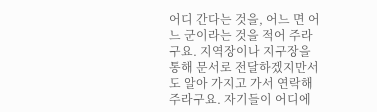어디 간다는 것을, 어느 면 어느 군이라는 것을 적어 주라구요. 지역장이나 지구장을 통해 문서로 전달하겠지만서도 알아 가지고 가서 연락해 주라구요. 자기들이 어디에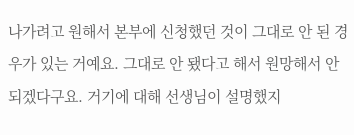나가려고 원해서 본부에 신청했던 것이 그대로 안 된 경우가 있는 거예요. 그대로 안 됐다고 해서 원망해서 안 되겠다구요. 거기에 대해 선생님이 설명했지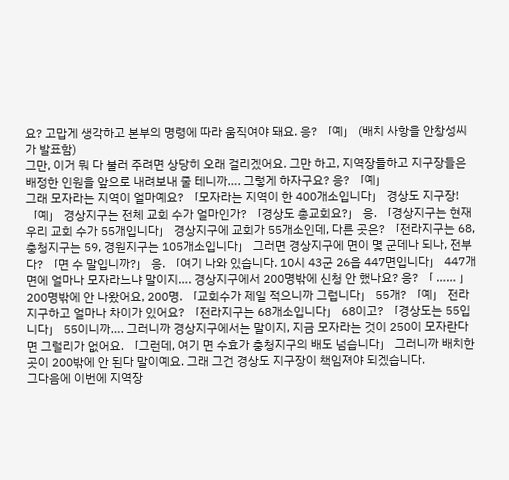요? 고맙게 생각하고 본부의 명령에 따라 움직여야 돼요. 응? 「예」 (배치 사항을 안창성씨가 발표함)
그만, 이거 뭐 다 불러 주려면 상당히 오래 걸리겠어요. 그만 하고, 지역장들하고 지구장들은 배정한 인원을 앞으로 내려보내 줄 테니까…. 그렇게 하자구요? 응? 「예」
그래 모자라는 지역이 얼마예요? 「모자라는 지역이 한 400개소입니다」 경상도 지구장! 「예」 경상지구는 전체 교회 수가 얼마인가? 「경상도 총교회요?」 응. 「경상지구는 현재 우리 교회 수가 55개입니다」 경상지구에 교회가 55개소인데, 다른 곳은? 「전라지구는 68, 충청지구는 59, 경원지구는 105개소입니다」 그러면 경상지구에 면이 몇 군데나 되나, 전부다? 「면 수 말입니까?」 응. 「여기 나와 있습니다. 10시 43군 26읍 447면입니다」 447개 면에 얼마나 모자라느냐 말이지…. 경상지구에서 200명밖에 신청 안 했나요? 응? 「 …… 」 200명밖에 안 나왔어요, 200명. 「교회수가 제일 적으니까 그럽니다」 55개? 「예」 전라지구하고 얼마나 차이가 있어요? 「전라지구는 68개소입니다」 68이고? 「경상도는 55입니다」 55이니까…. 그러니까 경상지구에서는 말이지, 지금 모자라는 것이 250이 모자란다면 그럴리가 없어요. 「그런데, 여기 면 수효가 충청지구의 배도 넘습니다」 그러니까 배치한 곳이 200밖에 안 된다 말이예요. 그래 그건 경상도 지구장이 책임져야 되겠습니다.
그다음에 이번에 지역장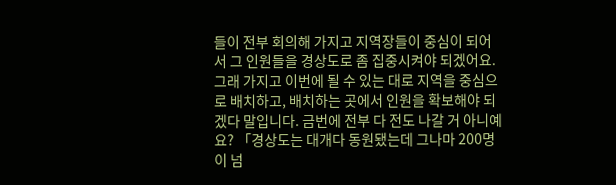들이 전부 회의해 가지고 지역장들이 중심이 되어서 그 인원들을 경상도로 좀 집중시켜야 되겠어요. 그래 가지고 이번에 될 수 있는 대로 지역을 중심으로 배치하고, 배치하는 곳에서 인원을 확보해야 되겠다 말입니다. 금번에 전부 다 전도 나갈 거 아니예요? 「경상도는 대개다 동원됐는데 그나마 200명이 넘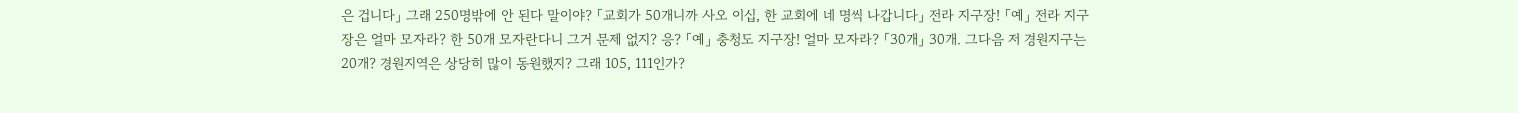은 겁니다」 그래 250명밖에 안 된다 말이야? 「교회가 50개니까 사오 이십, 한 교회에 네 명씩 나갑니다」 전라 지구장! 「예」 전라 지구장은 얼마 모자라? 한 50개 모자란다니 그거 문제 없지? 응? 「예」 충청도 지구장! 얼마 모자라? 「30개」 30개. 그다음 저 경원지구는 20개? 경원지역은 상당히 많이 동원했지? 그래 105, 111인가?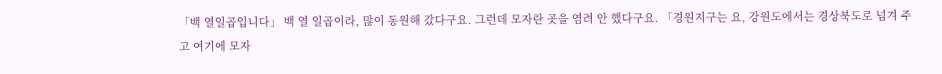「백 열일곱입니다」 백 열 일곱이라, 많이 동원해 갔다구요. 그런데 모자란 곳을 염려 안 했다구요. 「경원지구는 요, 강원도에서는 경상북도로 넘겨 주고 여기에 모자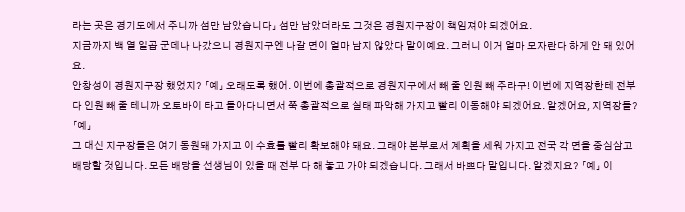라는 곳은 경기도에서 주니까 섬만 남았습니다」 섬만 남았더라도 그것은 경원지구장이 책임져야 되겠어요.
지금까지 백 열 일곱 군데나 나갔으니 경원지구엔 나갈 면이 얼마 남지 않았다 말이예요. 그러니 이거 얼마 모자란다 하게 안 돼 있어요.
안창성이 경원지구장 했었지? 「예」 오래도록 했어. 이번에 총괄적으로 경원지구에서 빼 줄 인원 빼 주라구! 이번에 지역장한테 전부 다 인원 빼 줄 테니까 오토바이 타고 돌아다니면서 쭉 총괄적으로 실태 파악해 가지고 빨리 이동해야 되겠어요. 알겠어요, 지역장들? 「예」
그 대신 지구장들은 여기 동원돼 가지고 이 수효를 빨리 확보해야 돼요. 그래야 본부로서 계획을 세워 가지고 전국 각 면을 중심삼고 배당할 것입니다. 모든 배당을 선생님이 있을 때 전부 다 해 놓고 가야 되겠습니다. 그래서 바쁘다 말입니다. 알겠지요? 「예」 이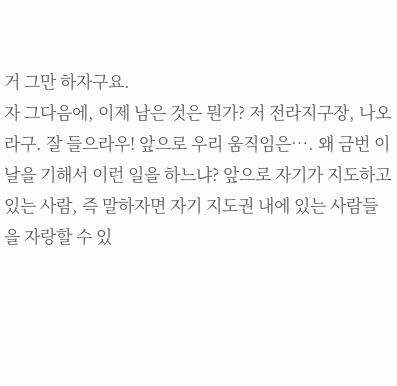거 그만 하자구요.
자 그다음에, 이제 남은 것은 뭔가? 저 전라지구장, 나오라구. 잘 들으라우! 앞으로 우리 움직임은…. 왜 금번 이날을 기해서 이런 일을 하느냐? 앞으로 자기가 지도하고 있는 사람, 즉 말하자면 자기 지도권 내에 있는 사람들을 자랑할 수 있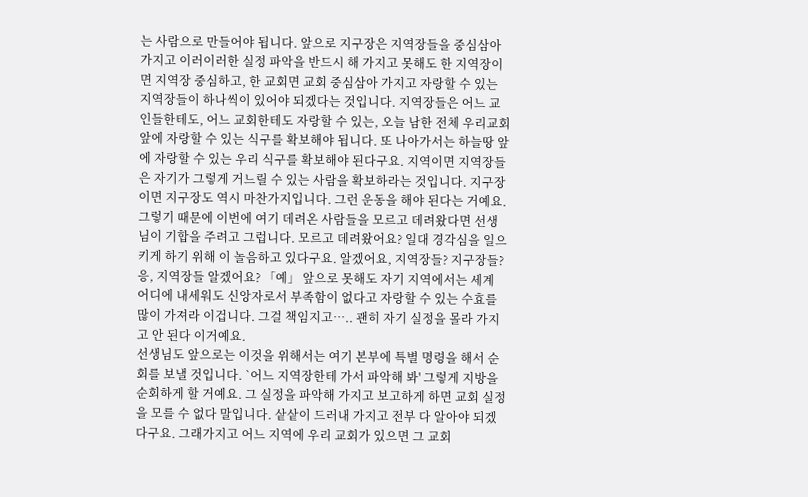는 사람으로 만들어야 됩니다. 앞으로 지구장은 지역장들을 중심삼아 가지고 이러이러한 실정 파악을 반드시 해 가지고 못해도 한 지역장이면 지역장 중심하고, 한 교회면 교회 중심삼아 가지고 자랑할 수 있는 지역장들이 하나씩이 있어야 되겠다는 것입니다. 지역장들은 어느 교인들한테도, 어느 교회한테도 자랑할 수 있는, 오늘 남한 전체 우리교회 앞에 자랑할 수 있는 식구를 확보해야 됩니다. 또 나아가서는 하늘땅 앞에 자랑할 수 있는 우리 식구를 확보해야 된다구요. 지역이면 지역장들은 자기가 그렇게 거느릴 수 있는 사람을 확보하라는 것입니다. 지구장이면 지구장도 역시 마찬가지입니다. 그런 운동을 해야 된다는 거예요.
그렇기 때문에 이번에 여기 데려온 사람들을 모르고 데려왔다면 선생님이 기합을 주려고 그럽니다. 모르고 데려왔어요? 일대 경각심을 일으키게 하기 위해 이 놀음하고 있다구요. 알겠어요, 지역장들? 지구장들? 응, 지역장들 알겠어요? 「예」 앞으로 못해도 자기 지역에서는 세계 어디에 내세워도 신앙자로서 부족함이 없다고 자랑할 수 있는 수효를 많이 가져라 이겁니다. 그걸 책임지고….. 괜히 자기 실정을 몰라 가지고 안 된다 이거예요.
선생님도 앞으로는 이것을 위해서는 여기 본부에 특별 명령을 해서 순회를 보낼 것입니다. `어느 지역장한테 가서 파악해 봐' 그렇게 지방을 순회하게 할 거예요. 그 실정을 파악해 가지고 보고하게 하면 교회 실정을 모를 수 없다 말입니다. 샅샅이 드러내 가지고 전부 다 알아야 되겠다구요. 그래가지고 어느 지역에 우리 교회가 있으면 그 교회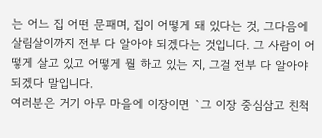는 어느 집 어떤 문패며, 집이 어떻게 돼 있다는 것, 그다음에 살림살이까지 전부 다 알아야 되겠다는 것입니다. 그 사람이 어떻게 살고 있고 어떻게 뭘 하고 있는 지, 그걸 전부 다 알아야 되겠다 말입니다.
여러분은 거기 아무 마을에 이장이면 `그 이장 중심삼고 친척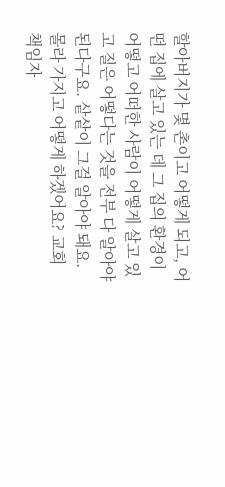할아버지가 몇 촌이고 어떻게 되고, 어떤 집에 살고 있는 데 그 집의 환경이 어떻고 어떠한 사람이 어떻게 살고 있고 질은 어떻다는 것을 전부 다 알아야 된다구요. 샅샅이 그걸 알아야 돼요. 몰라 가지고 어떻게 하겠어요? 교회 책임자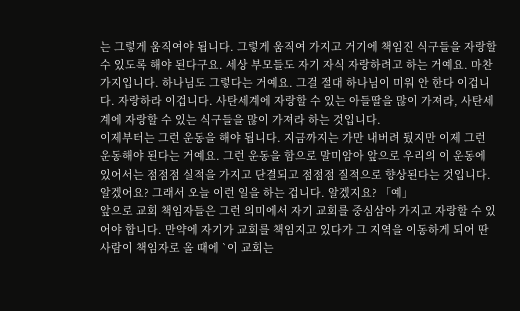는 그렇게 움직여야 됩니다. 그렇게 움직여 가지고 거기에 책임진 식구들을 자랑할 수 있도록 해야 된다구요. 세상 부모들도 자기 자식 자랑하려고 하는 거예요. 마찬가지입니다. 하나님도 그렇다는 거예요. 그걸 절대 하나님이 미워 안 한다 이겁니다. 자랑하라 이겁니다. 사탄세계에 자랑할 수 있는 아들딸을 많이 가져라, 사탄세계에 자랑할 수 있는 식구들을 많이 가져라 하는 것입니다.
이제부터는 그런 운동을 해야 됩니다. 지금까지는 가만 내버려 뒀지만 이제 그런 운동해야 된다는 거예요. 그런 운동을 함으로 말미암아 앞으로 우리의 이 운동에 있어서는 점점점 실적을 가지고 단결되고 점점점 질적으로 향상된다는 것입니다. 알겠어요? 그래서 오늘 이런 일을 하는 겁니다. 알겠지요? 「예」
앞으로 교회 책임자들은 그런 의미에서 자기 교회를 중심삼아 가지고 자랑할 수 있어야 합니다. 만약에 자기가 교회를 책임지고 있다가 그 지역을 이동하게 되어 딴 사람이 책임자로 올 때에 `이 교회는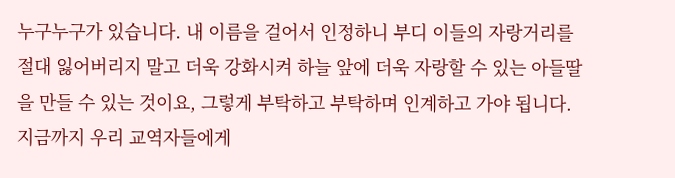누구누구가 있습니다. 내 이름을 걸어서 인정하니 부디 이들의 자랑거리를 절대 잃어버리지 말고 더욱 강화시켜 하늘 앞에 더욱 자랑할 수 있는 아들딸을 만들 수 있는 것이요, 그렇게 부탁하고 부탁하며 인계하고 가야 됩니다.
지금까지 우리 교역자들에게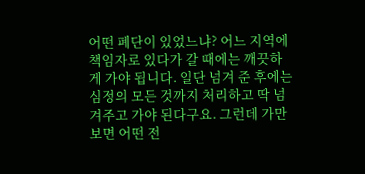어떤 폐단이 있었느냐? 어느 지역에 책임자로 있다가 갈 때에는 깨끗하게 가야 됩니다. 일단 넘겨 준 후에는 심정의 모든 것까지 처리하고 딱 넘겨주고 가야 된다구요. 그런데 가만 보면 어떤 전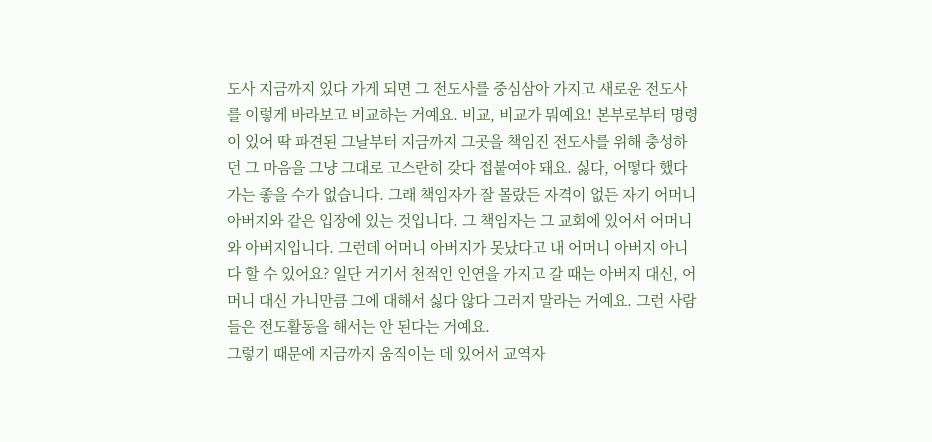도사 지금까지 있다 가게 되면 그 전도사를 중심삼아 가지고 새로운 전도사를 이렇게 바라보고 비교하는 거예요. 비교, 비교가 뭐예요! 본부로부터 명령이 있어 딱 파견된 그날부터 지금까지 그곳을 책임진 전도사를 위해 충성하던 그 마음을 그냥 그대로 고스란히 갖다 접붙여야 돼요. 싫다, 어떻다 했다가는 좋을 수가 없습니다. 그래 책임자가 잘 몰랐든 자격이 없든 자기 어머니 아버지와 같은 입장에 있는 것입니다. 그 책임자는 그 교회에 있어서 어머니와 아버지입니다. 그런데 어머니 아버지가 못났다고 내 어머니 아버지 아니다 할 수 있어요? 일단 거기서 천적인 인연을 가지고 갈 때는 아버지 대신, 어머니 대신 가니만큼 그에 대해서 싫다 않다 그러지 말라는 거예요. 그런 사람들은 전도활동을 해서는 안 된다는 거예요.
그렇기 때문에 지금까지 움직이는 데 있어서 교역자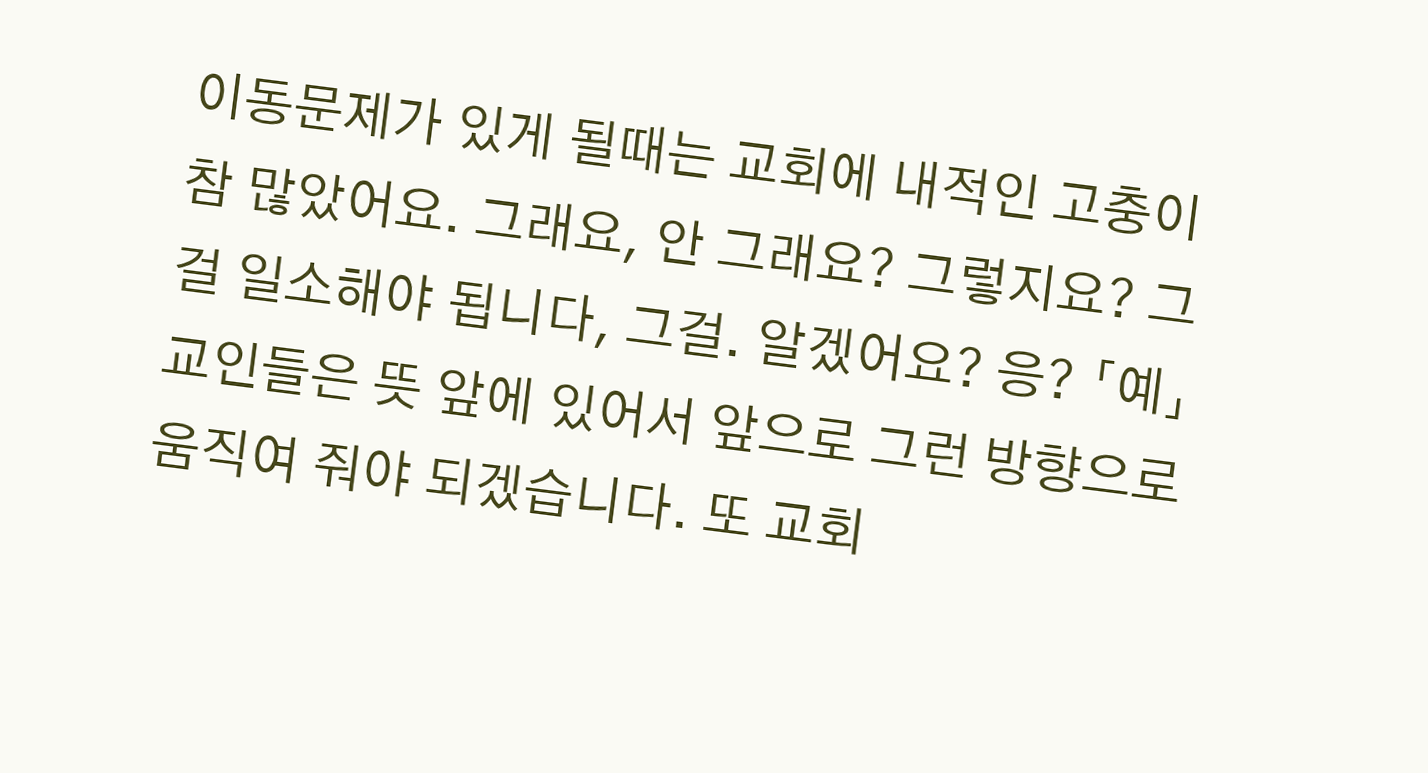이동문제가 있게 될때는 교회에 내적인 고충이 참 많았어요. 그래요, 안 그래요? 그렇지요? 그걸 일소해야 됩니다, 그걸. 알겠어요? 응? 「예」 교인들은 뜻 앞에 있어서 앞으로 그런 방향으로 움직여 줘야 되겠습니다. 또 교회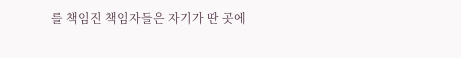를 책임진 책임자들은 자기가 딴 곳에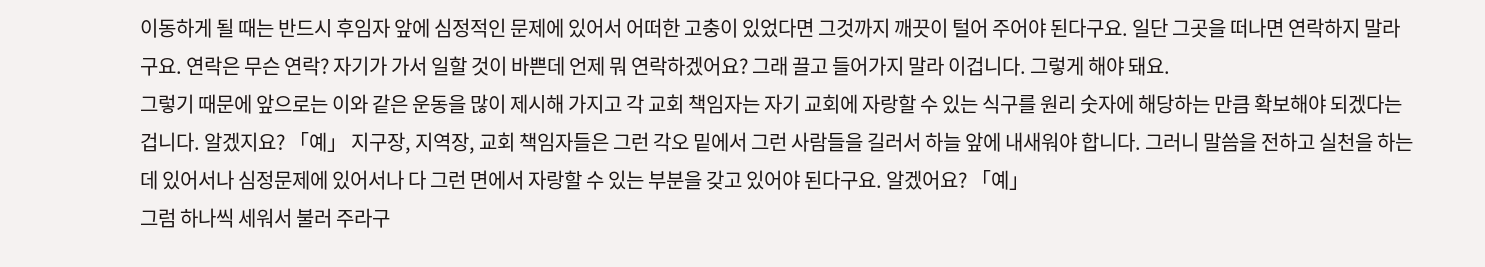이동하게 될 때는 반드시 후임자 앞에 심정적인 문제에 있어서 어떠한 고충이 있었다면 그것까지 깨끗이 털어 주어야 된다구요. 일단 그곳을 떠나면 연락하지 말라구요. 연락은 무슨 연락? 자기가 가서 일할 것이 바쁜데 언제 뭐 연락하겠어요? 그래 끌고 들어가지 말라 이겁니다. 그렇게 해야 돼요.
그렇기 때문에 앞으로는 이와 같은 운동을 많이 제시해 가지고 각 교회 책임자는 자기 교회에 자랑할 수 있는 식구를 원리 숫자에 해당하는 만큼 확보해야 되겠다는 겁니다. 알겠지요? 「예」 지구장, 지역장, 교회 책임자들은 그런 각오 밑에서 그런 사람들을 길러서 하늘 앞에 내새워야 합니다. 그러니 말씀을 전하고 실천을 하는 데 있어서나 심정문제에 있어서나 다 그런 면에서 자랑할 수 있는 부분을 갖고 있어야 된다구요. 알겠어요? 「예」
그럼 하나씩 세워서 불러 주라구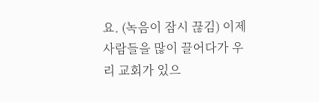요. (녹음이 잠시 끊김) 이제 사람들을 많이 끌어다가 우리 교회가 있으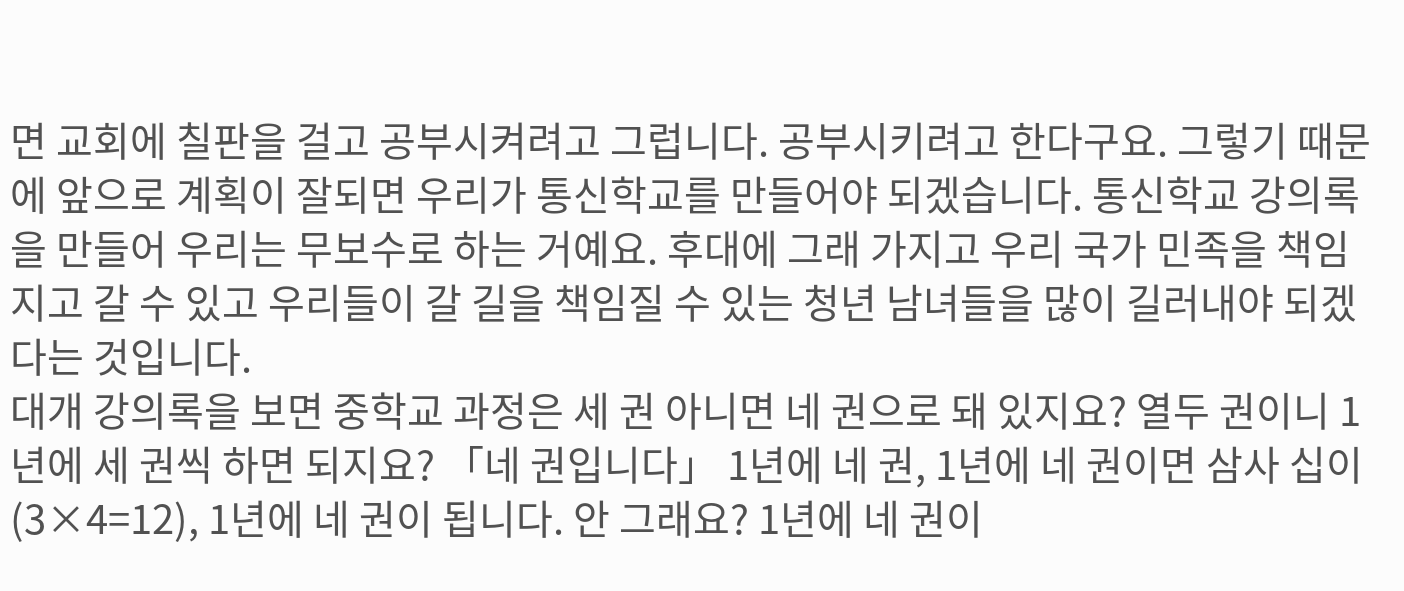면 교회에 칠판을 걸고 공부시켜려고 그럽니다. 공부시키려고 한다구요. 그렇기 때문에 앞으로 계획이 잘되면 우리가 통신학교를 만들어야 되겠습니다. 통신학교 강의록을 만들어 우리는 무보수로 하는 거예요. 후대에 그래 가지고 우리 국가 민족을 책임지고 갈 수 있고 우리들이 갈 길을 책임질 수 있는 청년 남녀들을 많이 길러내야 되겠다는 것입니다.
대개 강의록을 보면 중학교 과정은 세 권 아니면 네 권으로 돼 있지요? 열두 권이니 1년에 세 권씩 하면 되지요? 「네 권입니다」 1년에 네 권, 1년에 네 권이면 삼사 십이(3×4=12), 1년에 네 권이 됩니다. 안 그래요? 1년에 네 권이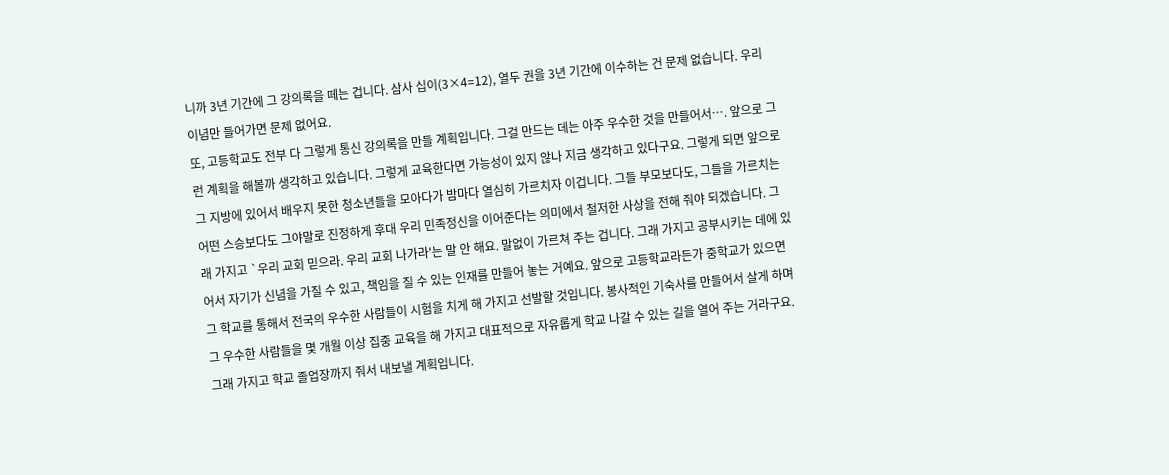니까 3년 기간에 그 강의록을 떼는 겁니다. 삼사 십이(3×4=12), 열두 권을 3년 기간에 이수하는 건 문제 없습니다. 우리 이념만 들어가면 문제 없어요.
또, 고등학교도 전부 다 그렇게 통신 강의록을 만들 계획입니다. 그걸 만드는 데는 아주 우수한 것을 만들어서…. 앞으로 그런 계획을 해볼까 생각하고 있습니다. 그렇게 교육한다면 가능성이 있지 않나 지금 생각하고 있다구요. 그렇게 되면 앞으로 그 지방에 있어서 배우지 못한 청소년들을 모아다가 밤마다 열심히 가르치자 이겁니다. 그들 부모보다도, 그들을 가르치는 어떤 스승보다도 그야말로 진정하게 후대 우리 민족정신을 이어준다는 의미에서 철저한 사상을 전해 줘야 되겠습니다. 그래 가지고 `우리 교회 믿으라. 우리 교회 나가라'는 말 안 해요. 말없이 가르쳐 주는 겁니다. 그래 가지고 공부시키는 데에 있어서 자기가 신념을 가질 수 있고, 책임을 질 수 있는 인재를 만들어 놓는 거예요. 앞으로 고등학교라든가 중학교가 있으면 그 학교를 통해서 전국의 우수한 사람들이 시험을 치게 해 가지고 선발할 것입니다. 봉사적인 기숙사를 만들어서 살게 하며 그 우수한 사람들을 몇 개월 이상 집중 교육을 해 가지고 대표적으로 자유롭게 학교 나갈 수 있는 길을 열어 주는 거라구요. 그래 가지고 학교 졸업장까지 줘서 내보낼 계획입니다.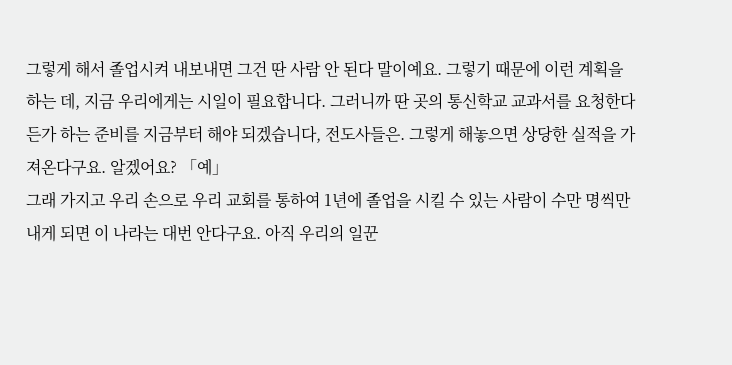그렇게 해서 졸업시켜 내보내면 그건 딴 사람 안 된다 말이예요. 그렇기 때문에 이런 계획을 하는 데, 지금 우리에게는 시일이 필요합니다. 그러니까 딴 곳의 통신학교 교과서를 요청한다든가 하는 준비를 지금부터 해야 되겠습니다, 전도사들은. 그렇게 해놓으면 상당한 실적을 가져온다구요. 알겠어요? 「예」
그래 가지고 우리 손으로 우리 교회를 통하여 1년에 졸업을 시킬 수 있는 사람이 수만 명씩만 내게 되면 이 나라는 대번 안다구요. 아직 우리의 일꾼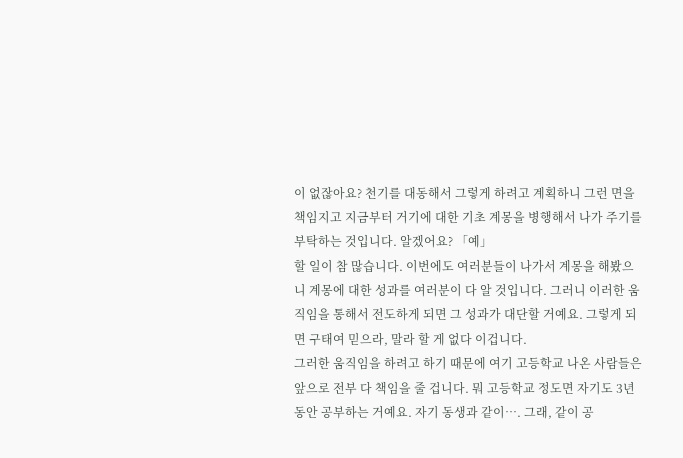이 없잖아요? 천기를 대동해서 그렇게 하려고 계획하니 그런 면을 책임지고 지금부터 거기에 대한 기초 계몽을 병행해서 나가 주기를 부탁하는 것입니다. 알겠어요? 「예」
할 일이 참 많습니다. 이번에도 여러분들이 나가서 계몽을 해봤으니 계몽에 대한 성과를 여러분이 다 알 것입니다. 그러니 이러한 움직임을 통해서 전도하게 되면 그 성과가 대단할 거예요. 그렇게 되면 구태여 믿으라, 말라 할 게 없다 이겁니다.
그러한 움직임을 하려고 하기 때문에 여기 고등학교 나온 사람들은 앞으로 전부 다 책임을 줄 겁니다. 뭐 고등학교 정도면 자기도 3년 동안 공부하는 거예요. 자기 동생과 같이…. 그래, 같이 공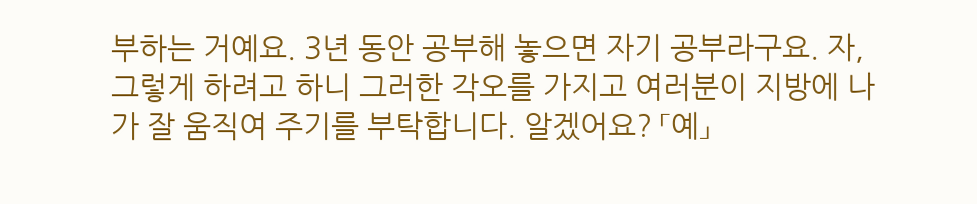부하는 거예요. 3년 동안 공부해 놓으면 자기 공부라구요. 자, 그렇게 하려고 하니 그러한 각오를 가지고 여러분이 지방에 나가 잘 움직여 주기를 부탁합니다. 알겠어요? 「예」